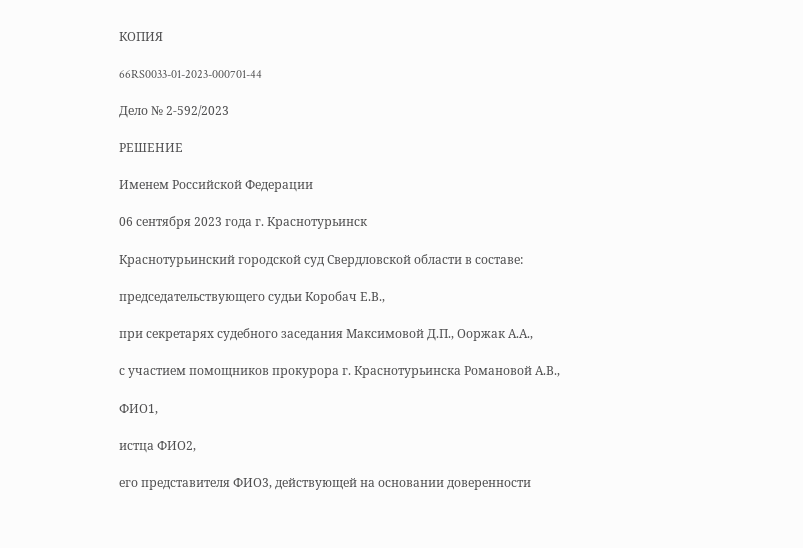КОПИЯ

66RS0033-01-2023-000701-44

Дело № 2-592/2023

РЕШЕНИЕ

Именем Российской Федерации

06 сентября 2023 года г. Краснотурьинск

Краснотурьинский городской суд Свердловской области в составе:

председательствующего судьи Коробач Е.В.,

при секретарях судебного заседания Максимовой Д.П., Ооржак А.А.,

с участием помощников прокурора г. Краснотурьинска Романовой А.В.,

ФИО1,

истца ФИО2,

его представителя ФИО3, действующей на основании доверенности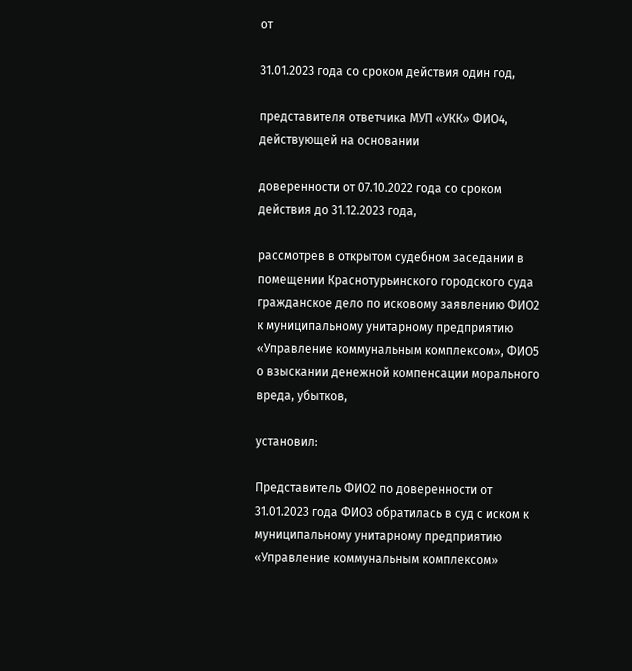от

31.01.2023 года со сроком действия один год,

представителя ответчика МУП «УКК» ФИО4, действующей на основании

доверенности от 07.10.2022 года со сроком действия до 31.12.2023 года,

рассмотрев в открытом судебном заседании в помещении Краснотурьинского городского суда гражданское дело по исковому заявлению ФИО2 к муниципальному унитарному предприятию «Управление коммунальным комплексом», ФИО5 о взыскании денежной компенсации морального вреда, убытков,

установил:

Представитель ФИО2 по доверенности от 31.01.2023 года ФИО3 обратилась в суд с иском к муниципальному унитарному предприятию «Управление коммунальным комплексом»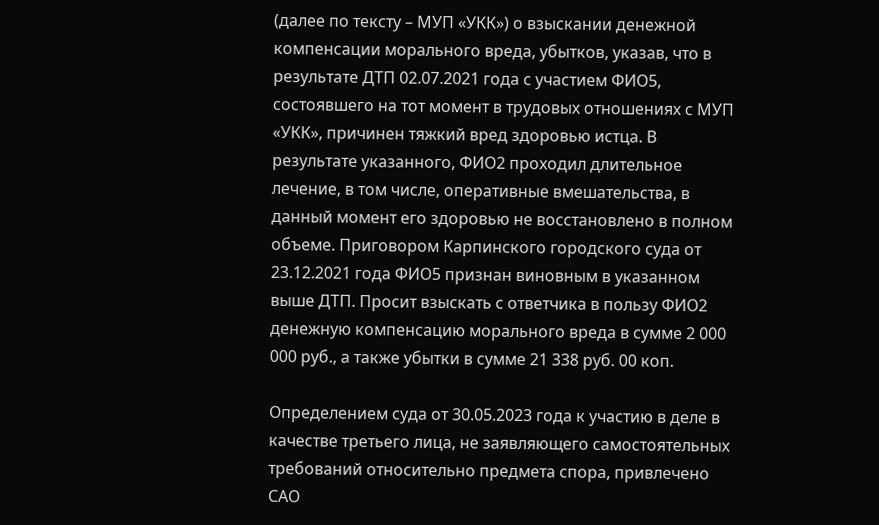(далее по тексту – МУП «УКК») о взыскании денежной компенсации морального вреда, убытков, указав, что в результате ДТП 02.07.2021 года с участием ФИО5, состоявшего на тот момент в трудовых отношениях с МУП «УКК», причинен тяжкий вред здоровью истца. В результате указанного, ФИО2 проходил длительное лечение, в том числе, оперативные вмешательства, в данный момент его здоровью не восстановлено в полном объеме. Приговором Карпинского городского суда от 23.12.2021 года ФИО5 признан виновным в указанном выше ДТП. Просит взыскать с ответчика в пользу ФИО2 денежную компенсацию морального вреда в сумме 2 000 000 руб., а также убытки в сумме 21 338 руб. 00 коп.

Определением суда от 30.05.2023 года к участию в деле в качестве третьего лица, не заявляющего самостоятельных требований относительно предмета спора, привлечено САО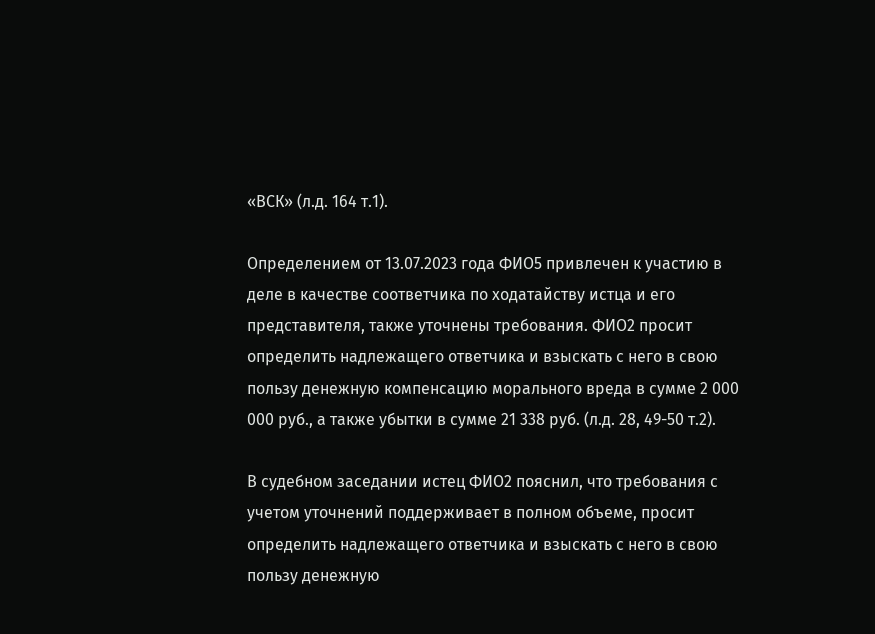«ВСК» (л.д. 164 т.1).

Определением от 13.07.2023 года ФИО5 привлечен к участию в деле в качестве соответчика по ходатайству истца и его представителя, также уточнены требования. ФИО2 просит определить надлежащего ответчика и взыскать с него в свою пользу денежную компенсацию морального вреда в сумме 2 000 000 руб., а также убытки в сумме 21 338 руб. (л.д. 28, 49-50 т.2).

В судебном заседании истец ФИО2 пояснил, что требования с учетом уточнений поддерживает в полном объеме, просит определить надлежащего ответчика и взыскать с него в свою пользу денежную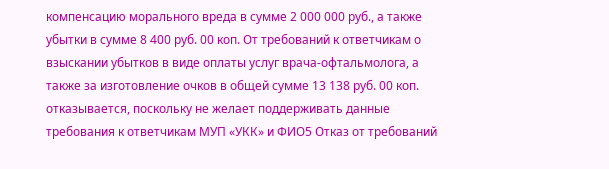компенсацию морального вреда в сумме 2 000 000 руб., а также убытки в сумме 8 400 руб. 00 коп. От требований к ответчикам о взыскании убытков в виде оплаты услуг врача-офтальмолога, а также за изготовление очков в общей сумме 13 138 руб. 00 коп. отказывается, поскольку не желает поддерживать данные требования к ответчикам МУП «УКК» и ФИО5 Отказ от требований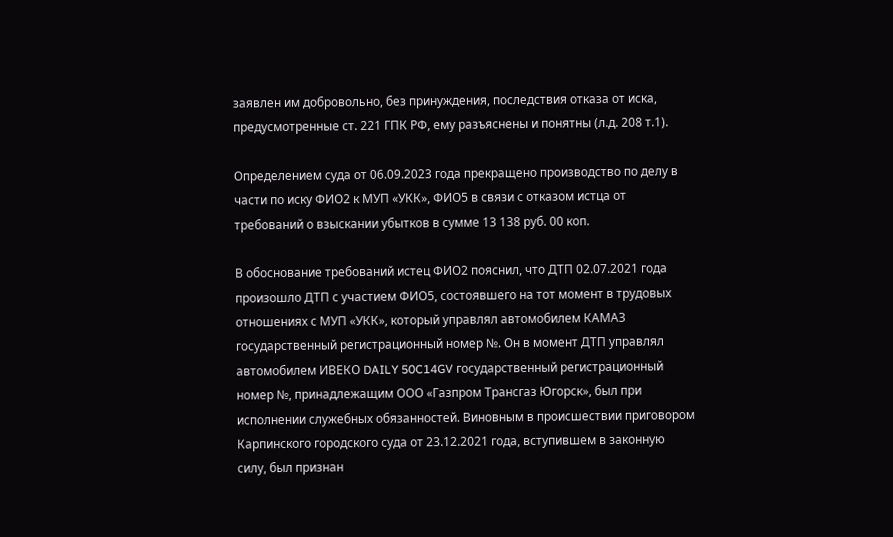заявлен им добровольно, без принуждения, последствия отказа от иска, предусмотренные ст. 221 ГПК РФ, ему разъяснены и понятны (л.д. 208 т.1).

Определением суда от 06.09.2023 года прекращено производство по делу в части по иску ФИО2 к МУП «УКК», ФИО5 в связи с отказом истца от требований о взыскании убытков в сумме 13 138 руб. 00 коп.

В обоснование требований истец ФИО2 пояснил, что ДТП 02.07.2021 года произошло ДТП с участием ФИО5, состоявшего на тот момент в трудовых отношениях с МУП «УКК», который управлял автомобилем КАМАЗ государственный регистрационный номер №. Он в момент ДТП управлял автомобилем ИВЕКО DAILY 50C14GV государственный регистрационный номер №, принадлежащим ООО «Газпром Трансгаз Югорск», был при исполнении служебных обязанностей. Виновным в происшествии приговором Карпинского городского суда от 23.12.2021 года, вступившем в законную силу, был признан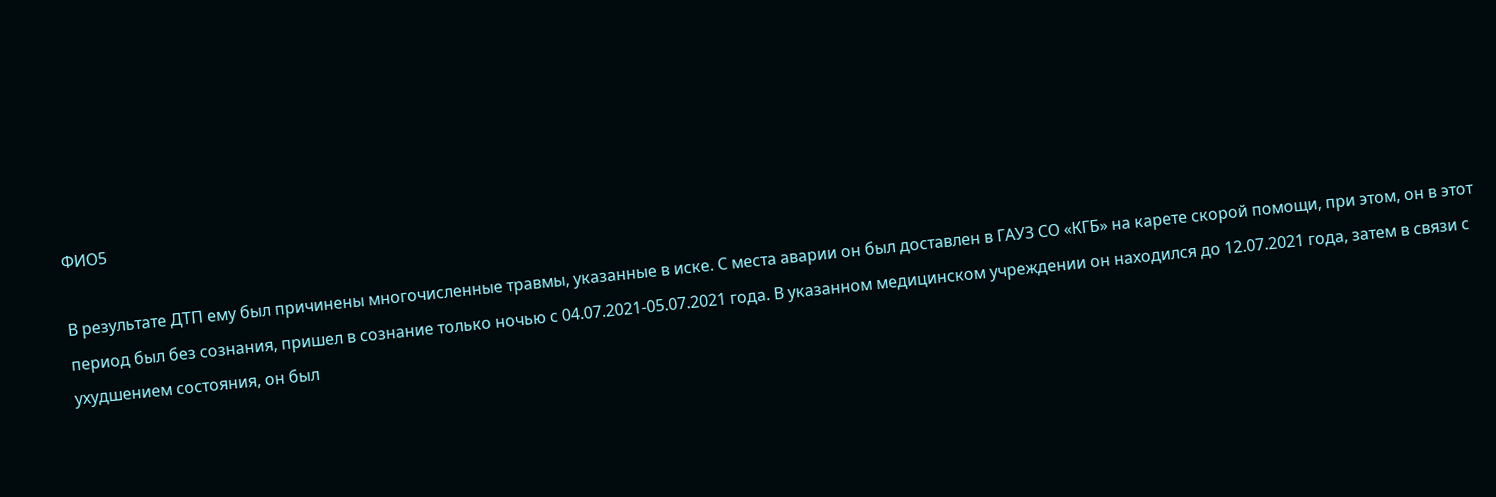ФИО5

В результате ДТП ему был причинены многочисленные травмы, указанные в иске. С места аварии он был доставлен в ГАУЗ СО «КГБ» на карете скорой помощи, при этом, он в этот период был без сознания, пришел в сознание только ночью с 04.07.2021-05.07.2021 года. В указанном медицинском учреждении он находился до 12.07.2021 года, затем в связи с ухудшением состояния, он был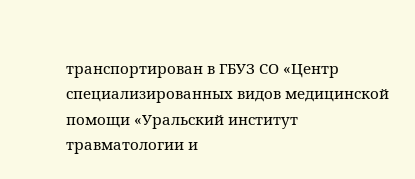транспортирован в ГБУЗ СО «Центр специализированных видов медицинской помощи «Уральский институт травматологии и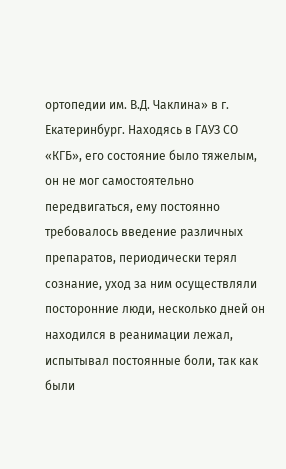ортопедии им. В.Д. Чаклина» в г. Екатеринбург. Находясь в ГАУЗ СО «КГБ», его состояние было тяжелым, он не мог самостоятельно передвигаться, ему постоянно требовалось введение различных препаратов, периодически терял сознание, уход за ним осуществляли посторонние люди, несколько дней он находился в реанимации лежал, испытывал постоянные боли, так как были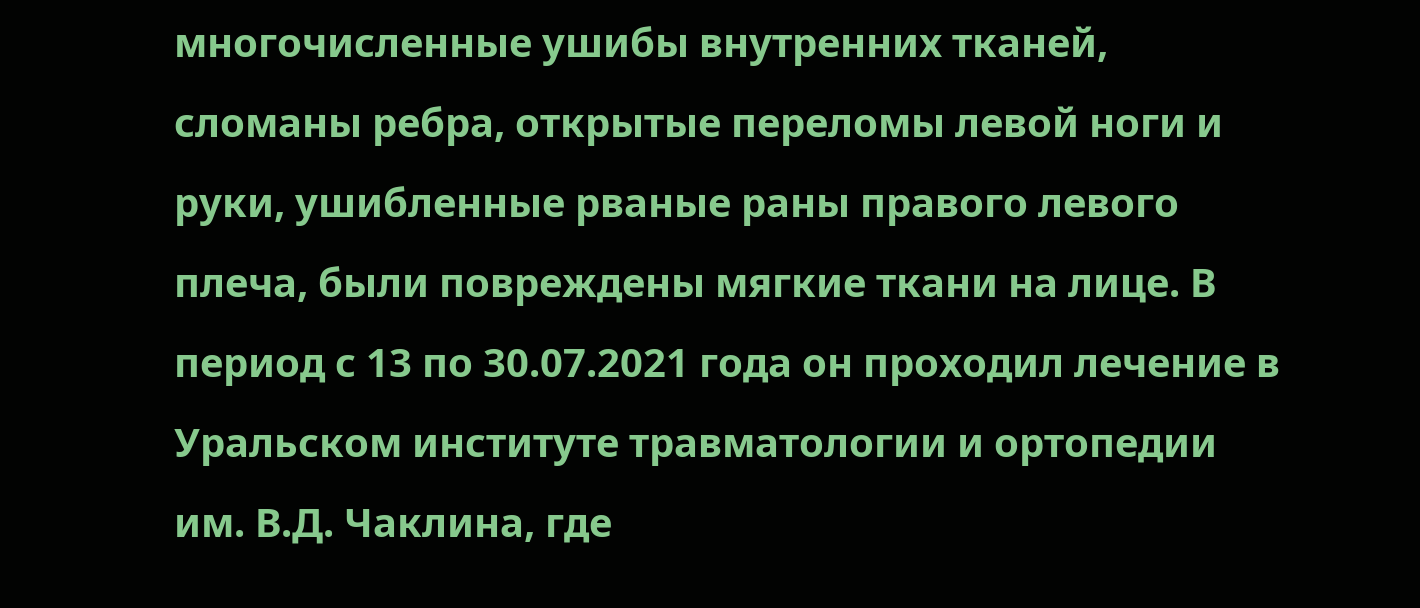многочисленные ушибы внутренних тканей, сломаны ребра, открытые переломы левой ноги и руки, ушибленные рваные раны правого левого плеча, были повреждены мягкие ткани на лице. В период с 13 по 30.07.2021 года он проходил лечение в Уральском институте травматологии и ортопедии им. В.Д. Чаклина, где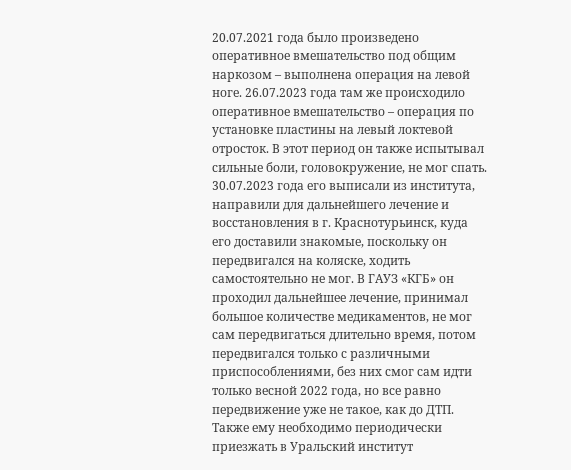20.07.2021 года было произведено оперативное вмешательство под общим наркозом – выполнена операция на левой ноге. 26.07.2023 года там же происходило оперативное вмешательство – операция по установке пластины на левый локтевой отросток. В этот период он также испытывал сильные боли, головокружение, не мог спать. 30.07.2023 года его выписали из института, направили для дальнейшего лечение и восстановления в г. Краснотурьинск, куда его доставили знакомые, поскольку он передвигался на коляске, ходить самостоятельно не мог. В ГАУЗ «КГБ» он проходил дальнейшее лечение, принимал большое количестве медикаментов, не мог сам передвигаться длительно время, потом передвигался только с различными приспособлениями, без них смог сам идти только весной 2022 года, но все равно передвижение уже не такое, как до ДТП. Также ему необходимо периодически приезжать в Уральский институт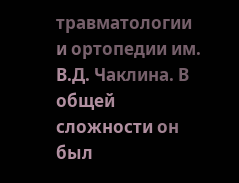травматологии и ортопедии им. В.Д. Чаклина. В общей сложности он был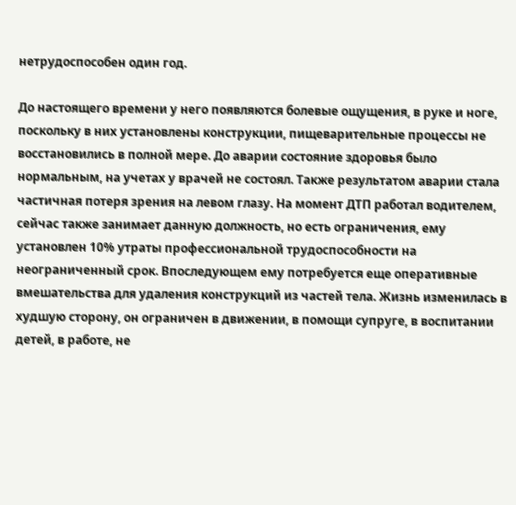нетрудоспособен один год.

До настоящего времени у него появляются болевые ощущения, в руке и ноге, поскольку в них установлены конструкции, пищеварительные процессы не восстановились в полной мере. До аварии состояние здоровья было нормальным, на учетах у врачей не состоял. Также результатом аварии стала частичная потеря зрения на левом глазу. На момент ДТП работал водителем, сейчас также занимает данную должность, но есть ограничения, ему установлен 10% утраты профессиональной трудоспособности на неограниченный срок. Впоследующем ему потребуется еще оперативные вмешательства для удаления конструкций из частей тела. Жизнь изменилась в худшую сторону, он ограничен в движении, в помощи супруге, в воспитании детей, в работе, не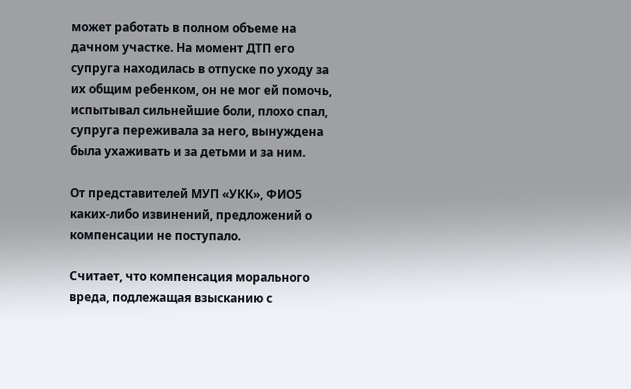может работать в полном объеме на дачном участке. На момент ДТП его супруга находилась в отпуске по уходу за их общим ребенком, он не мог ей помочь, испытывал сильнейшие боли, плохо спал, супруга переживала за него, вынуждена была ухаживать и за детьми и за ним.

От представителей МУП «УКК», ФИО5 каких-либо извинений, предложений о компенсации не поступало.

Считает, что компенсация морального вреда, подлежащая взысканию с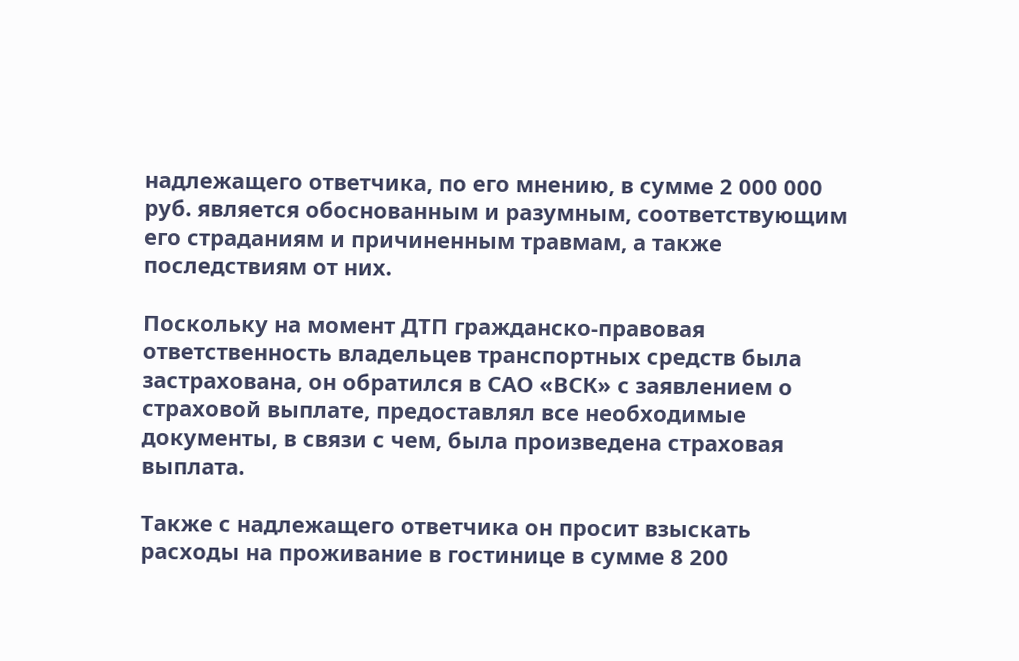надлежащего ответчика, по его мнению, в сумме 2 000 000 руб. является обоснованным и разумным, соответствующим его страданиям и причиненным травмам, а также последствиям от них.

Поскольку на момент ДТП гражданско-правовая ответственность владельцев транспортных средств была застрахована, он обратился в САО «ВСК» с заявлением о страховой выплате, предоставлял все необходимые документы, в связи с чем, была произведена страховая выплата.

Также с надлежащего ответчика он просит взыскать расходы на проживание в гостинице в сумме 8 200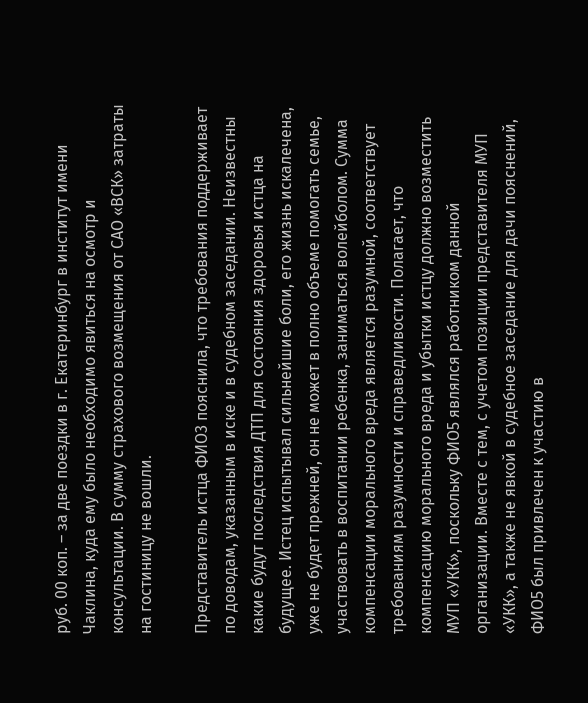руб. 00 коп. – за две поездки в г. Екатеринбург в институт имени Чаклина, куда ему было необходимо явиться на осмотр и консультации. В сумму страхового возмещения от САО «ВСК» затраты на гостиницу не вошли.

Представитель истца ФИО3 пояснила, что требования поддерживает по доводам, указанным в иске и в судебном заседании. Неизвестны какие будут последствия ДТП для состояния здоровья истца на будущее. Истец испытывал сильнейшие боли, его жизнь искалечена, уже не будет прежней, он не может в полно объеме помогать семье, участвовать в воспитании ребенка, заниматься волейболом. Сумма компенсации морального вреда является разумной, соответствует требованиям разумности и справедливости. Полагает, что компенсацию морального вреда и убытки истцу должно возместить МУП «УКК», поскольку ФИО5 являлся работником данной организации. Вместе с тем, с учетом позиции представителя МУП «УКК», а также не явкой в судебное заседание для дачи пояснений, ФИО5 был привлечен к участию в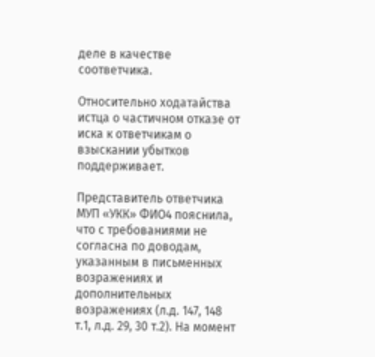деле в качестве соответчика.

Относительно ходатайства истца о частичном отказе от иска к ответчикам о взыскании убытков поддерживает.

Представитель ответчика МУП «УКК» ФИО4 пояснила, что с требованиями не согласна по доводам, указанным в письменных возражениях и дополнительных возражениях (л.д. 147, 148 т.1, л.д. 29, 30 т.2). На момент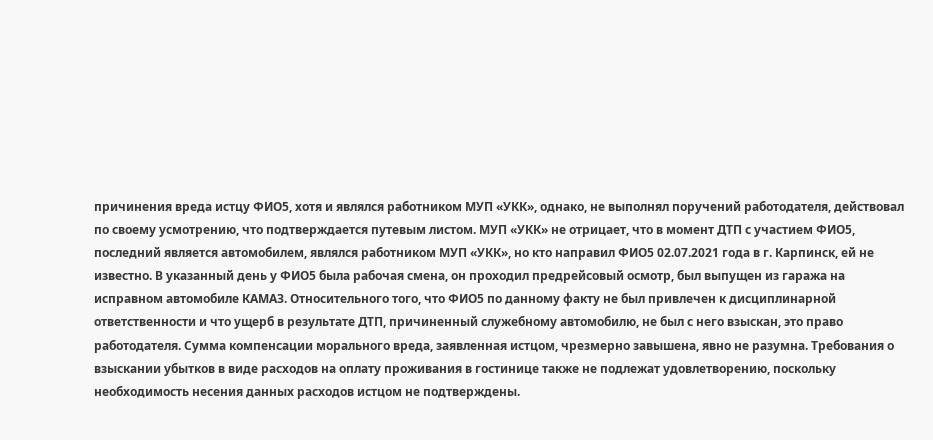причинения вреда истцу ФИО5, хотя и являлся работником МУП «УКК», однако, не выполнял поручений работодателя, действовал по своему усмотрению, что подтверждается путевым листом. МУП «УКК» не отрицает, что в момент ДТП с участием ФИО5, последний является автомобилем, являлся работником МУП «УКК», но кто направил ФИО5 02.07.2021 года в г. Карпинск, ей не известно. В указанный день у ФИО5 была рабочая смена, он проходил предрейсовый осмотр, был выпущен из гаража на исправном автомобиле КАМАЗ. Относительного того, что ФИО5 по данному факту не был привлечен к дисциплинарной ответственности и что ущерб в результате ДТП, причиненный служебному автомобилю, не был с него взыскан, это право работодателя. Сумма компенсации морального вреда, заявленная истцом, чрезмерно завышена, явно не разумна. Требования о взыскании убытков в виде расходов на оплату проживания в гостинице также не подлежат удовлетворению, поскольку необходимость несения данных расходов истцом не подтверждены.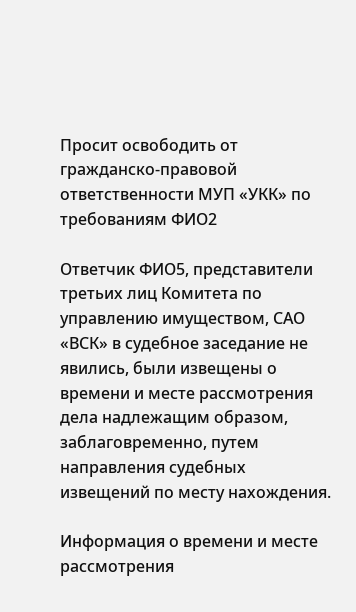Просит освободить от гражданско-правовой ответственности МУП «УКК» по требованиям ФИО2

Ответчик ФИО5, представители третьих лиц Комитета по управлению имуществом, САО «ВСК» в судебное заседание не явились, были извещены о времени и месте рассмотрения дела надлежащим образом, заблаговременно, путем направления судебных извещений по месту нахождения.

Информация о времени и месте рассмотрения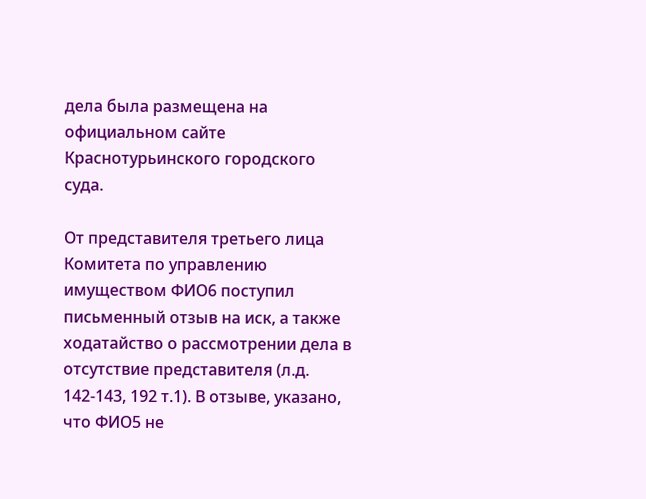дела была размещена на официальном сайте Краснотурьинского городского суда.

От представителя третьего лица Комитета по управлению имуществом ФИО6 поступил письменный отзыв на иск, а также ходатайство о рассмотрении дела в отсутствие представителя (л.д. 142-143, 192 т.1). В отзыве, указано, что ФИО5 не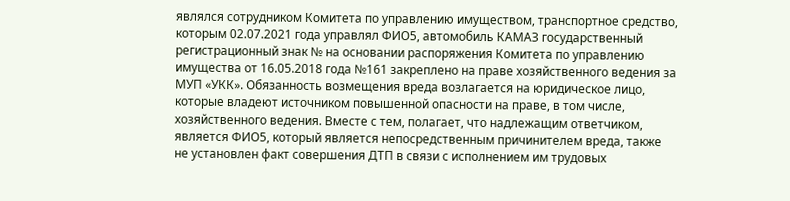являлся сотрудником Комитета по управлению имуществом, транспортное средство, которым 02.07.2021 года управлял ФИО5, автомобиль КАМАЗ государственный регистрационный знак № на основании распоряжения Комитета по управлению имущества от 16.05.2018 года №161 закреплено на праве хозяйственного ведения за МУП «УКК». Обязанность возмещения вреда возлагается на юридическое лицо, которые владеют источником повышенной опасности на праве, в том числе, хозяйственного ведения. Вместе с тем, полагает, что надлежащим ответчиком, является ФИО5, который является непосредственным причинителем вреда, также не установлен факт совершения ДТП в связи с исполнением им трудовых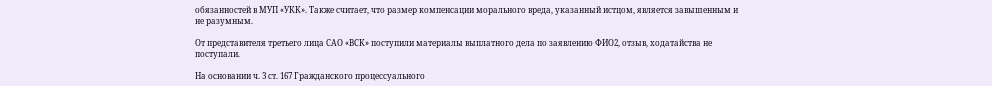обязанностей в МУП «УКК». Также считает, что размер компенсации морального вреда, указанный истцом, является завышенным и не разумным.

От представителя третьего лица САО «ВСК» поступили материалы выплатного дела по заявлению ФИО2, отзыв, ходатайства не поступали.

На основании ч. 3 ст. 167 Гражданского процессуального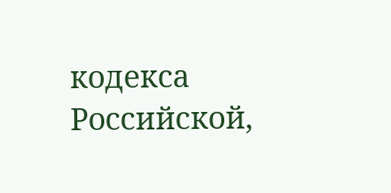кодекса Российской,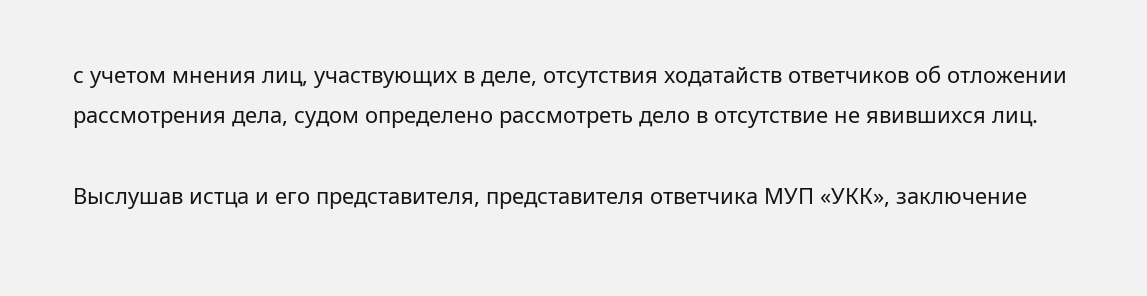с учетом мнения лиц, участвующих в деле, отсутствия ходатайств ответчиков об отложении рассмотрения дела, судом определено рассмотреть дело в отсутствие не явившихся лиц.

Выслушав истца и его представителя, представителя ответчика МУП «УКК», заключение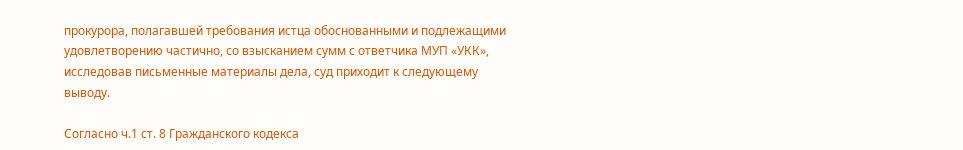прокурора, полагавшей требования истца обоснованными и подлежащими удовлетворению частично, со взысканием сумм с ответчика МУП «УКК», исследовав письменные материалы дела, суд приходит к следующему выводу.

Согласно ч.1 ст. 8 Гражданского кодекса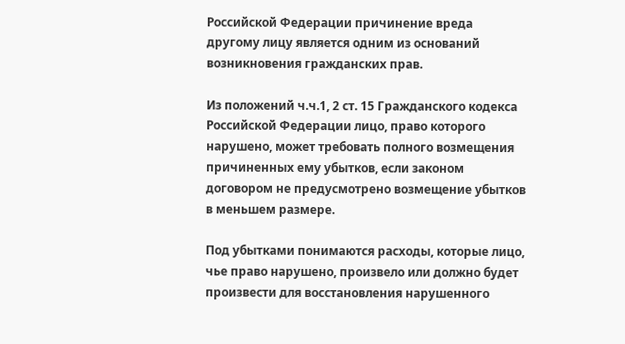Российской Федерации причинение вреда другому лицу является одним из оснований возникновения гражданских прав.

Из положений ч.ч.1, 2 ст. 15 Гражданского кодекса Российской Федерации лицо, право которого нарушено, может требовать полного возмещения причиненных ему убытков, если законом договором не предусмотрено возмещение убытков в меньшем размере.

Под убытками понимаются расходы, которые лицо, чье право нарушено, произвело или должно будет произвести для восстановления нарушенного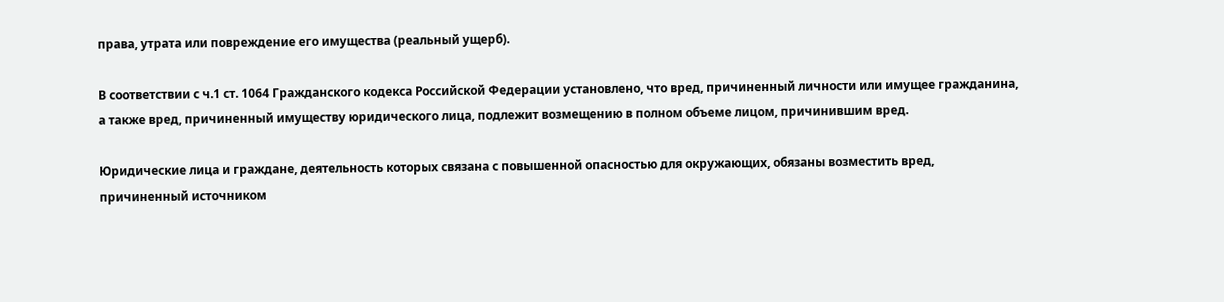права, утрата или повреждение его имущества (реальный ущерб).

В соответствии с ч.1 ст. 1064 Гражданского кодекса Российской Федерации установлено, что вред, причиненный личности или имущее гражданина, а также вред, причиненный имуществу юридического лица, подлежит возмещению в полном объеме лицом, причинившим вред.

Юридические лица и граждане, деятельность которых связана с повышенной опасностью для окружающих, обязаны возместить вред, причиненный источником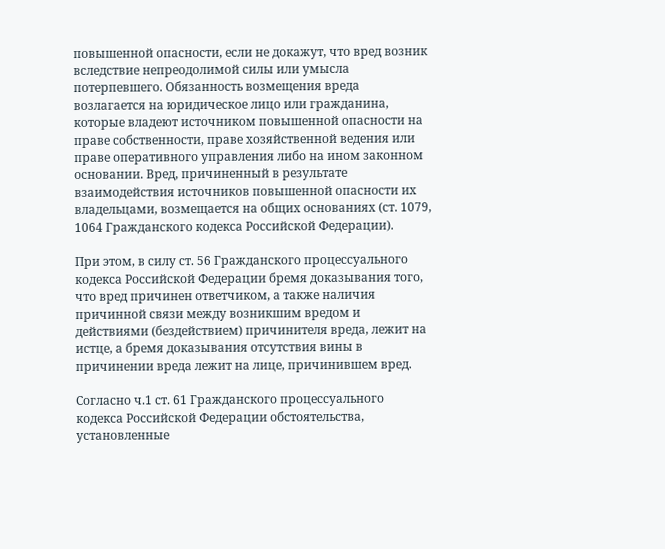повышенной опасности, если не докажут, что вред возник вследствие непреодолимой силы или умысла потерпевшего. Обязанность возмещения вреда возлагается на юридическое лицо или гражданина, которые владеют источником повышенной опасности на праве собственности, праве хозяйственной ведения или праве оперативного управления либо на ином законном основании. Вред, причиненный в результате взаимодействия источников повышенной опасности их владельцами, возмещается на общих основаниях (ст. 1079, 1064 Гражданского кодекса Российской Федерации).

При этом, в силу ст. 56 Гражданского процессуального кодекса Российской Федерации бремя доказывания того, что вред причинен ответчиком, а также наличия причинной связи между возникшим вредом и действиями (бездействием) причинителя вреда, лежит на истце, а бремя доказывания отсутствия вины в причинении вреда лежит на лице, причинившем вред.

Согласно ч.1 ст. 61 Гражданского процессуального кодекса Российской Федерации обстоятельства, установленные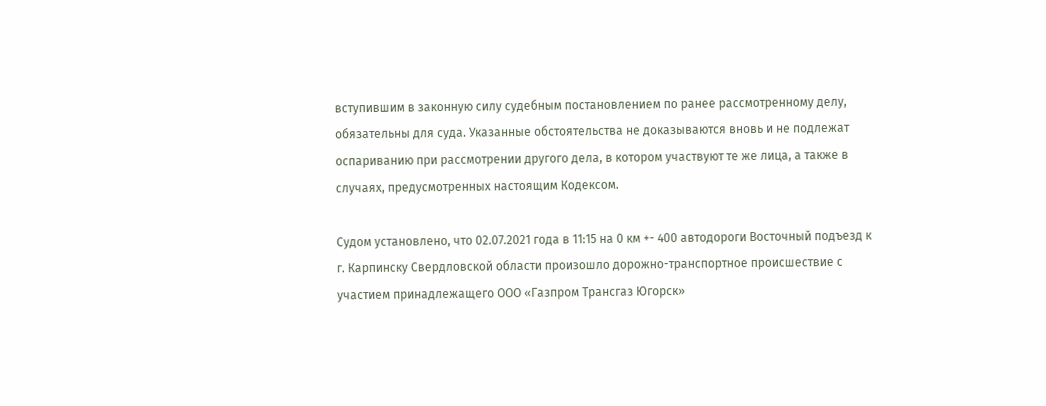вступившим в законную силу судебным постановлением по ранее рассмотренному делу, обязательны для суда. Указанные обстоятельства не доказываются вновь и не подлежат оспариванию при рассмотрении другого дела, в котором участвуют те же лица, а также в случаях, предусмотренных настоящим Кодексом.

Судом установлено, что 02.07.2021 года в 11:15 на 0 км +- 400 автодороги Восточный подъезд к г. Карпинску Свердловской области произошло дорожно-транспортное происшествие с участием принадлежащего ООО «Газпром Трансгаз Югорск»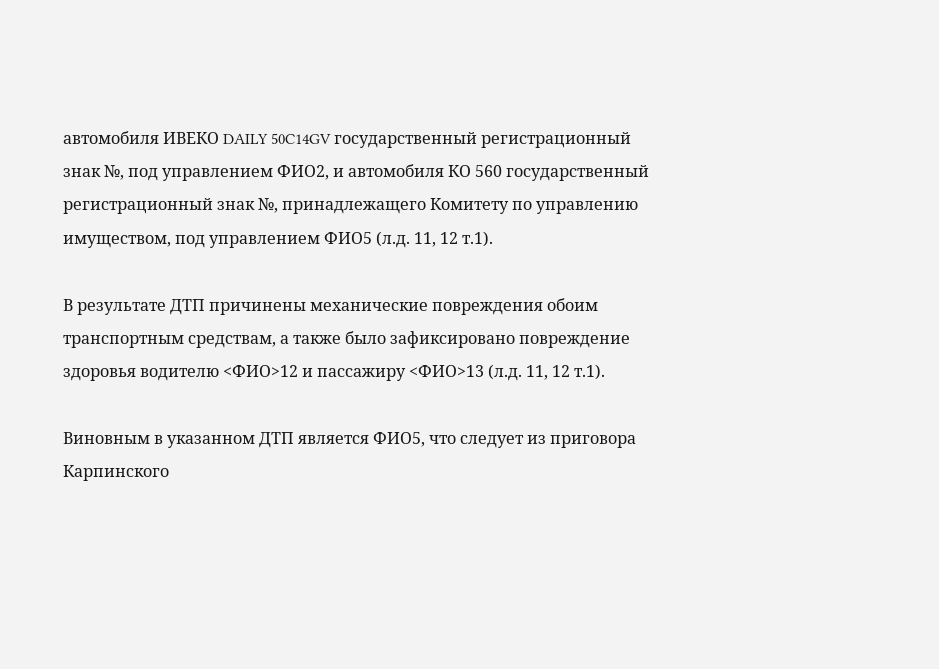автомобиля ИВЕКО DAILY 50C14GV государственный регистрационный знак №, под управлением ФИО2, и автомобиля КО 560 государственный регистрационный знак №, принадлежащего Комитету по управлению имуществом, под управлением ФИО5 (л.д. 11, 12 т.1).

В результате ДТП причинены механические повреждения обоим транспортным средствам, а также было зафиксировано повреждение здоровья водителю <ФИО>12 и пассажиру <ФИО>13 (л.д. 11, 12 т.1).

Виновным в указанном ДТП является ФИО5, что следует из приговора Карпинского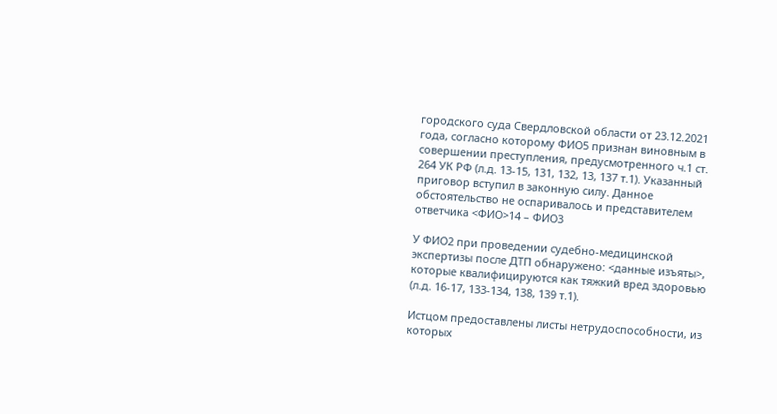городского суда Свердловской области от 23.12.2021 года, согласно которому ФИО5 признан виновным в совершении преступления, предусмотренного ч.1 ст. 264 УК РФ (л.д. 13-15, 131, 132, 13, 137 т.1). Указанный приговор вступил в законную силу. Данное обстоятельство не оспаривалось и представителем ответчика <ФИО>14 – ФИО3

У ФИО2 при проведении судебно-медицинской экспертизы после ДТП обнаружено: <данные изъяты>, которые квалифицируются как тяжкий вред здоровью (л.д. 16-17, 133-134, 138, 139 т.1).

Истцом предоставлены листы нетрудоспособности, из которых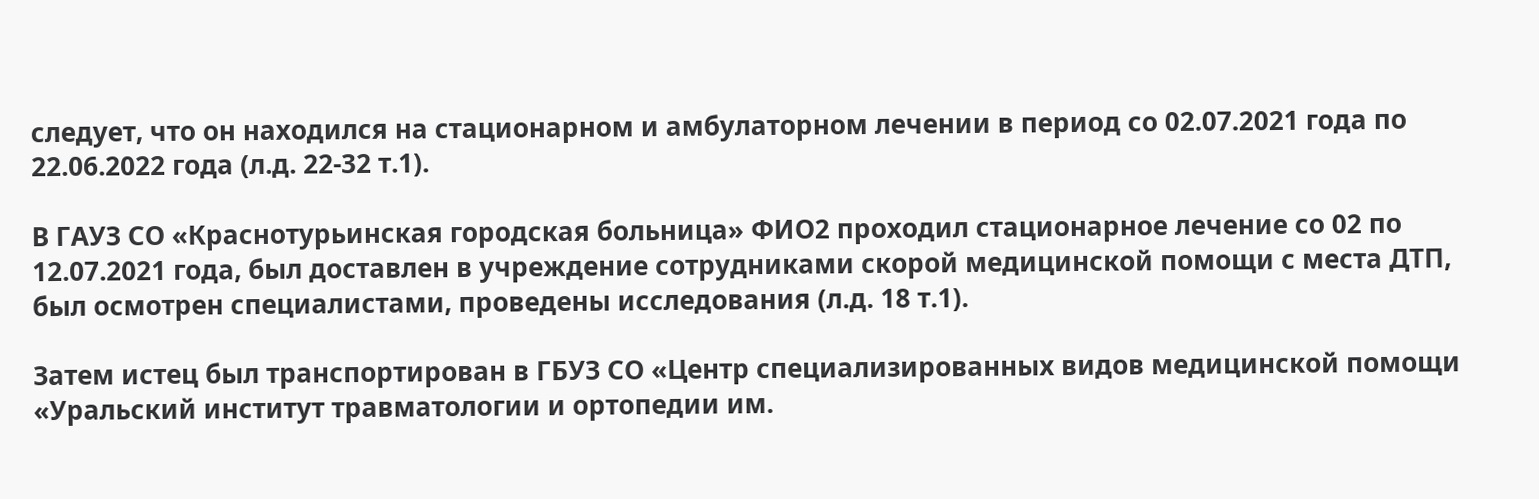следует, что он находился на стационарном и амбулаторном лечении в период со 02.07.2021 года по 22.06.2022 года (л.д. 22-32 т.1).

В ГАУЗ СО «Краснотурьинская городская больница» ФИО2 проходил стационарное лечение со 02 по 12.07.2021 года, был доставлен в учреждение сотрудниками скорой медицинской помощи с места ДТП, был осмотрен специалистами, проведены исследования (л.д. 18 т.1).

Затем истец был транспортирован в ГБУЗ СО «Центр специализированных видов медицинской помощи «Уральский институт травматологии и ортопедии им.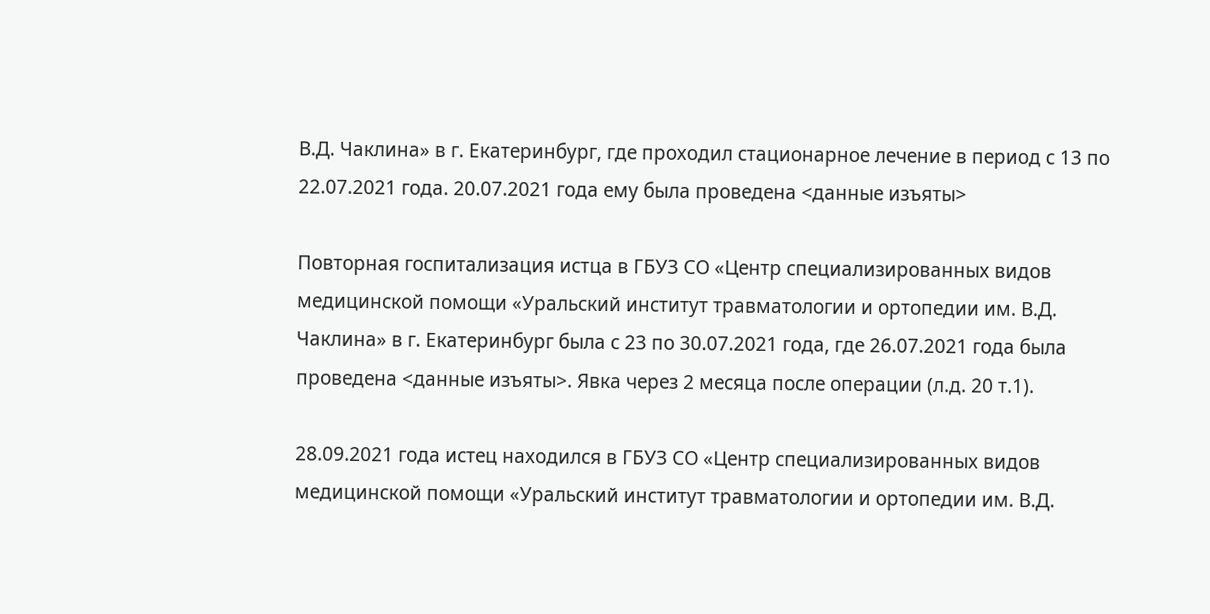В.Д. Чаклина» в г. Екатеринбург, где проходил стационарное лечение в период с 13 по 22.07.2021 года. 20.07.2021 года ему была проведена <данные изъяты>

Повторная госпитализация истца в ГБУЗ СО «Центр специализированных видов медицинской помощи «Уральский институт травматологии и ортопедии им. В.Д. Чаклина» в г. Екатеринбург была с 23 по 30.07.2021 года, где 26.07.2021 года была проведена <данные изъяты>. Явка через 2 месяца после операции (л.д. 20 т.1).

28.09.2021 года истец находился в ГБУЗ СО «Центр специализированных видов медицинской помощи «Уральский институт травматологии и ортопедии им. В.Д.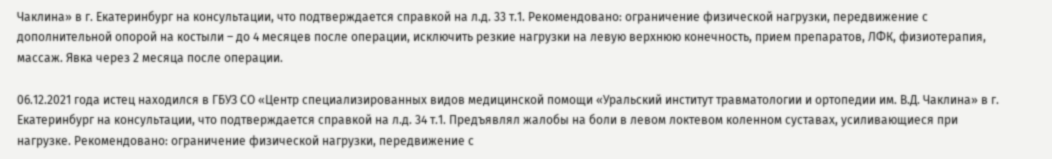Чаклина» в г. Екатеринбург на консультации, что подтверждается справкой на л.д. 33 т.1. Рекомендовано: ограничение физической нагрузки, передвижение с дополнительной опорой на костыли – до 4 месяцев после операции, исключить резкие нагрузки на левую верхнюю конечность, прием препаратов, ЛФК, физиотерапия, массаж. Явка через 2 месяца после операции.

06.12.2021 года истец находился в ГБУЗ СО «Центр специализированных видов медицинской помощи «Уральский институт травматологии и ортопедии им. В.Д. Чаклина» в г. Екатеринбург на консультации, что подтверждается справкой на л.д. 34 т.1. Предъявлял жалобы на боли в левом локтевом коленном суставах, усиливающиеся при нагрузке. Рекомендовано: ограничение физической нагрузки, передвижение с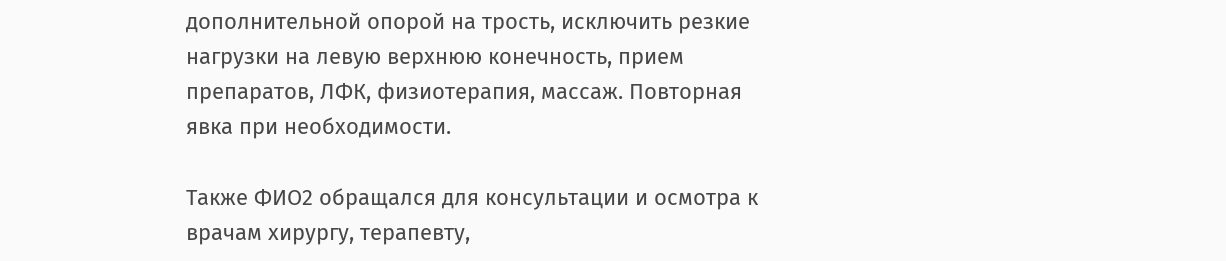дополнительной опорой на трость, исключить резкие нагрузки на левую верхнюю конечность, прием препаратов, ЛФК, физиотерапия, массаж. Повторная явка при необходимости.

Также ФИО2 обращался для консультации и осмотра к врачам хирургу, терапевту,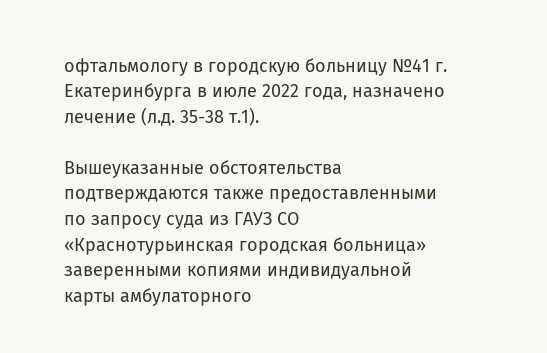офтальмологу в городскую больницу №41 г. Екатеринбурга в июле 2022 года, назначено лечение (л.д. 35-38 т.1).

Вышеуказанные обстоятельства подтверждаются также предоставленными по запросу суда из ГАУЗ СО «Краснотурьинская городская больница» заверенными копиями индивидуальной карты амбулаторного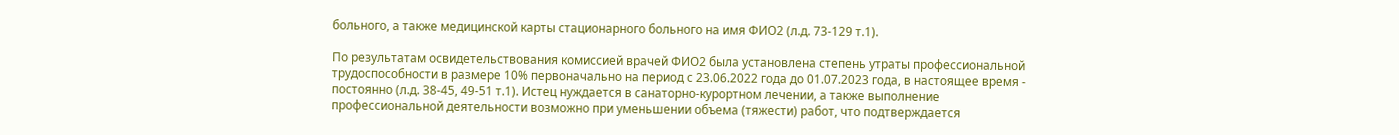больного, а также медицинской карты стационарного больного на имя ФИО2 (л.д. 73-129 т.1).

По результатам освидетельствования комиссией врачей ФИО2 была установлена степень утраты профессиональной трудоспособности в размере 10% первоначально на период с 23.06.2022 года до 01.07.2023 года, в настоящее время - постоянно (л.д. 38-45, 49-51 т.1). Истец нуждается в санаторно-курортном лечении, а также выполнение профессиональной деятельности возможно при уменьшении объема (тяжести) работ, что подтверждается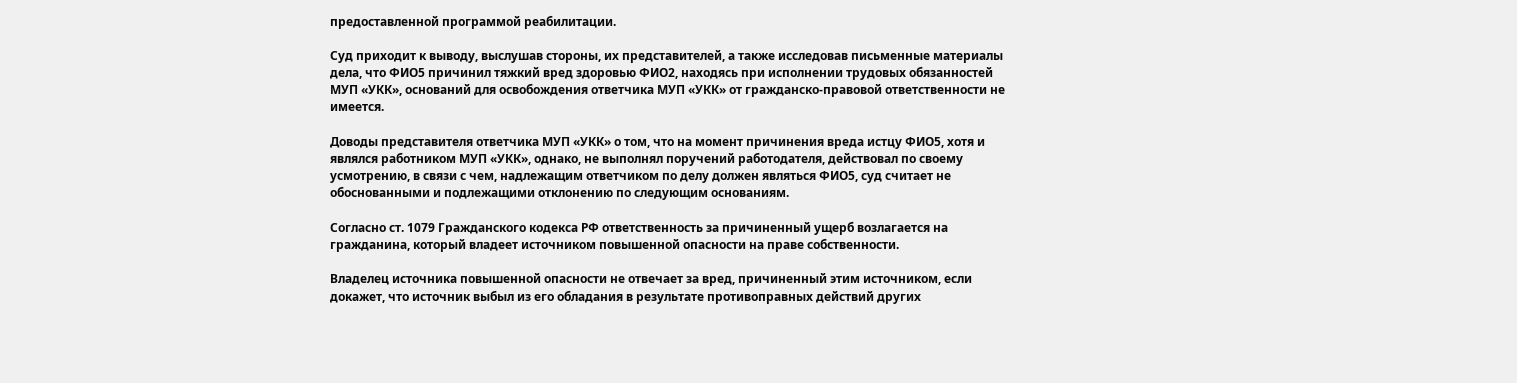предоставленной программой реабилитации.

Суд приходит к выводу, выслушав стороны, их представителей, а также исследовав письменные материалы дела, что ФИО5 причинил тяжкий вред здоровью ФИО2, находясь при исполнении трудовых обязанностей МУП «УКК», оснований для освобождения ответчика МУП «УКК» от гражданско-правовой ответственности не имеется.

Доводы представителя ответчика МУП «УКК» о том, что на момент причинения вреда истцу ФИО5, хотя и являлся работником МУП «УКК», однако, не выполнял поручений работодателя, действовал по своему усмотрению, в связи с чем, надлежащим ответчиком по делу должен являться ФИО5, суд считает не обоснованными и подлежащими отклонению по следующим основаниям.

Согласно ст. 1079 Гражданского кодекса РФ ответственность за причиненный ущерб возлагается на гражданина, который владеет источником повышенной опасности на праве собственности.

Владелец источника повышенной опасности не отвечает за вред, причиненный этим источником, если докажет, что источник выбыл из его обладания в результате противоправных действий других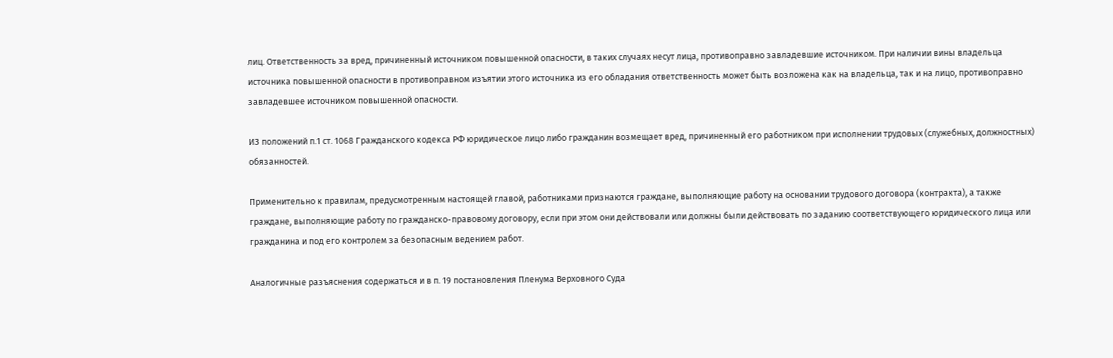лиц. Ответственность за вред, причиненный источником повышенной опасности, в таких случаях несут лица, противоправно завладевшие источником. При наличии вины владельца источника повышенной опасности в противоправном изъятии этого источника из его обладания ответственность может быть возложена как на владельца, так и на лицо, противоправно завладевшее источником повышенной опасности.

ИЗ положений п.1 ст. 1068 Гражданского кодекса РФ юридическое лицо либо гражданин возмещает вред, причиненный его работником при исполнении трудовых (служебных, должностных) обязанностей.

Применительно к правилам, предусмотренным настоящей главой, работниками признаются граждане, выполняющие работу на основании трудового договора (контракта), а также граждане, выполняющие работу по гражданско-правовому договору, если при этом они действовали или должны были действовать по заданию соответствующего юридического лица или гражданина и под его контролем за безопасным ведением работ.

Аналогичные разъяснения содержаться и в п. 19 постановления Пленума Верховного Суда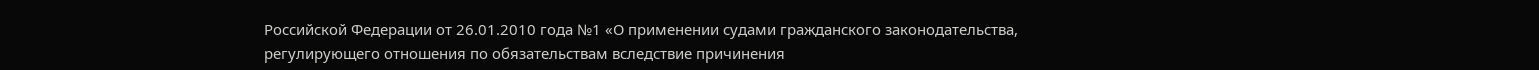Российской Федерации от 26.01.2010 года №1 «О применении судами гражданского законодательства, регулирующего отношения по обязательствам вследствие причинения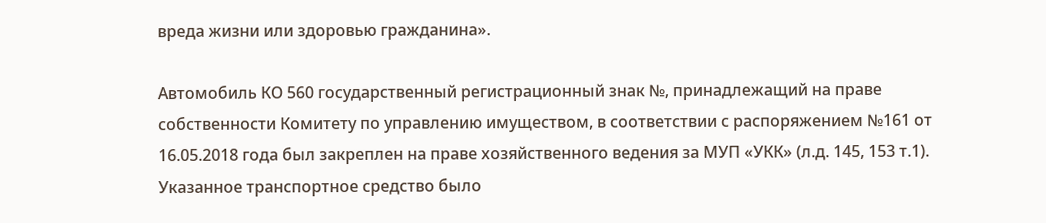вреда жизни или здоровью гражданина».

Автомобиль КО 560 государственный регистрационный знак №, принадлежащий на праве собственности Комитету по управлению имуществом, в соответствии с распоряжением №161 от 16.05.2018 года был закреплен на праве хозяйственного ведения за МУП «УКК» (л.д. 145, 153 т.1). Указанное транспортное средство было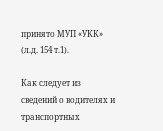принято МУП «УКК» (л.д. 154 т.1).

Как следует из сведений о водителях и транспортных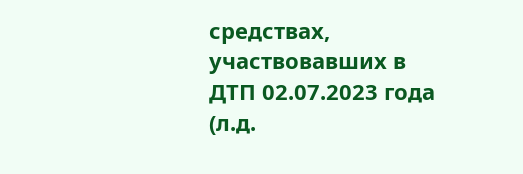средствах, участвовавших в ДТП 02.07.2023 года (л.д.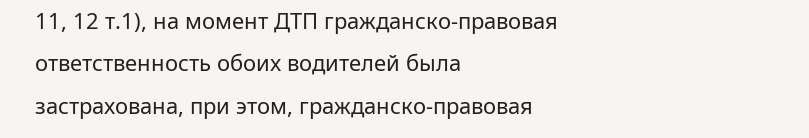11, 12 т.1), на момент ДТП гражданско-правовая ответственность обоих водителей была застрахована, при этом, гражданско-правовая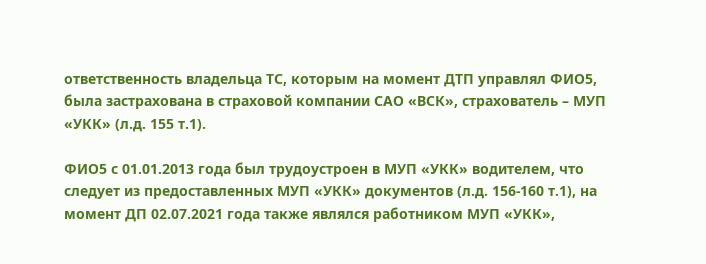ответственность владельца ТС, которым на момент ДТП управлял ФИО5, была застрахована в страховой компании САО «ВСК», страхователь – МУП «УКК» (л.д. 155 т.1).

ФИО5 с 01.01.2013 года был трудоустроен в МУП «УКК» водителем, что следует из предоставленных МУП «УКК» документов (л.д. 156-160 т.1), на момент ДП 02.07.2021 года также являлся работником МУП «УКК»,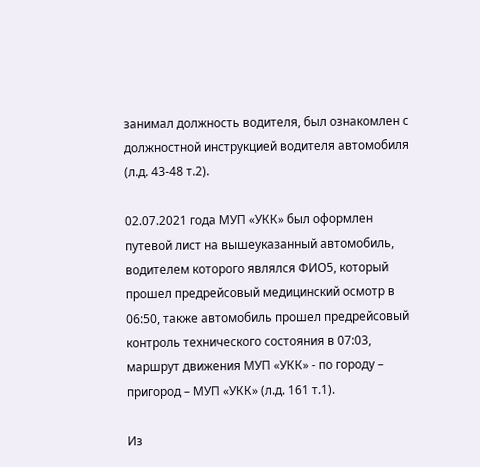занимал должность водителя, был ознакомлен с должностной инструкцией водителя автомобиля (л.д. 43-48 т.2).

02.07.2021 года МУП «УКК» был оформлен путевой лист на вышеуказанный автомобиль, водителем которого являлся ФИО5, который прошел предрейсовый медицинский осмотр в 06:50, также автомобиль прошел предрейсовый контроль технического состояния в 07:03, маршрут движения МУП «УКК» - по городу – пригород – МУП «УКК» (л.д. 161 т.1).

Из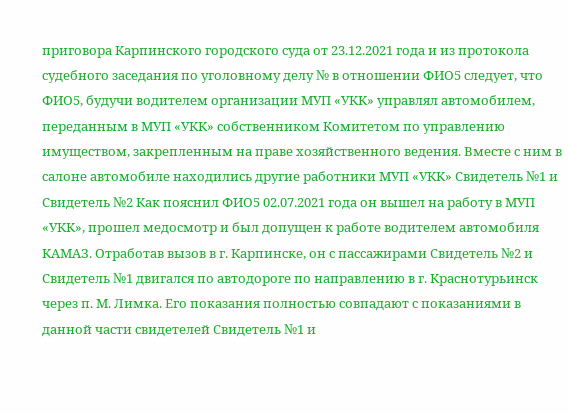приговора Карпинского городского суда от 23.12.2021 года и из протокола судебного заседания по уголовному делу № в отношении ФИО5 следует, что ФИО5, будучи водителем организации МУП «УКК» управлял автомобилем, переданным в МУП «УКК» собственником Комитетом по управлению имуществом, закрепленным на праве хозяйственного ведения. Вместе с ним в салоне автомобиле находились другие работники МУП «УКК» Свидетель №1 и Свидетель №2 Как пояснил ФИО5 02.07.2021 года он вышел на работу в МУП «УКК», прошел медосмотр и был допущен к работе водителем автомобиля КАМАЗ. Отработав вызов в г. Карпинске, он с пассажирами Свидетель №2 и Свидетель №1 двигался по автодороге по направлению в г. Краснотурьинск через п. М. Лимка. Его показания полностью совпадают с показаниями в данной части свидетелей Свидетель №1 и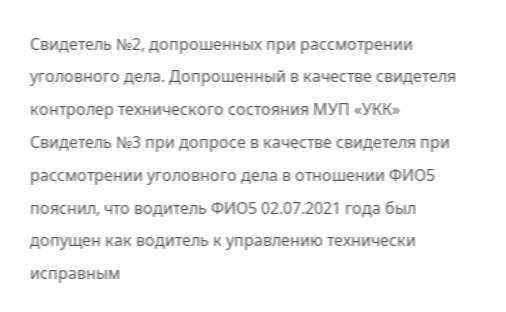Свидетель №2, допрошенных при рассмотрении уголовного дела. Допрошенный в качестве свидетеля контролер технического состояния МУП «УКК» Свидетель №3 при допросе в качестве свидетеля при рассмотрении уголовного дела в отношении ФИО5 пояснил, что водитель ФИО5 02.07.2021 года был допущен как водитель к управлению технически исправным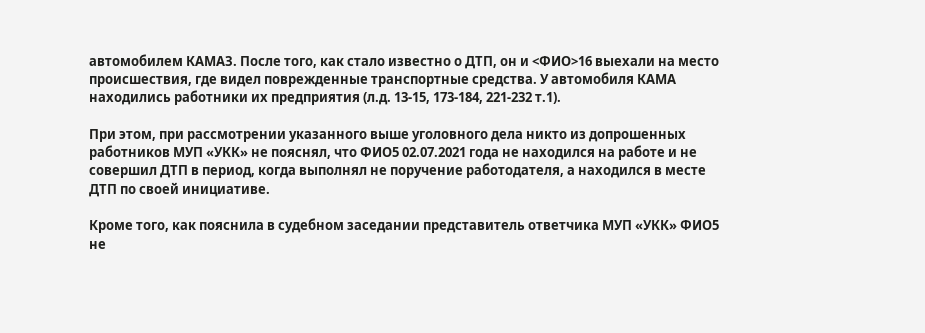автомобилем КАМАЗ. После того, как стало известно о ДТП, он и <ФИО>16 выехали на место происшествия, где видел поврежденные транспортные средства. У автомобиля КАМА находились работники их предприятия (л.д. 13-15, 173-184, 221-232 т.1).

При этом, при рассмотрении указанного выше уголовного дела никто из допрошенных работников МУП «УКК» не пояснял, что ФИО5 02.07.2021 года не находился на работе и не совершил ДТП в период, когда выполнял не поручение работодателя, а находился в месте ДТП по своей инициативе.

Кроме того, как пояснила в судебном заседании представитель ответчика МУП «УКК» ФИО5 не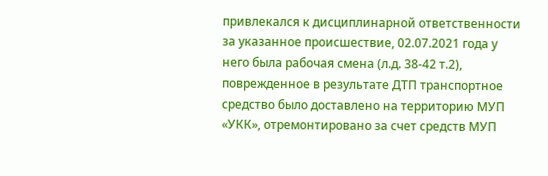привлекался к дисциплинарной ответственности за указанное происшествие, 02.07.2021 года у него была рабочая смена (л.д. 38-42 т.2), поврежденное в результате ДТП транспортное средство было доставлено на территорию МУП «УКК», отремонтировано за счет средств МУП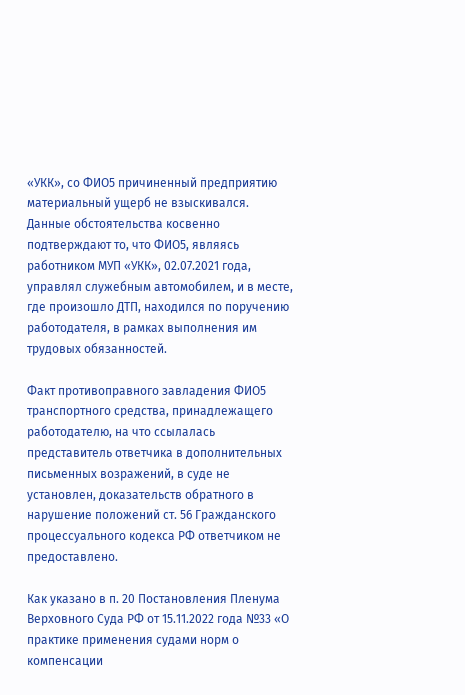«УКК», со ФИО5 причиненный предприятию материальный ущерб не взыскивался. Данные обстоятельства косвенно подтверждают то, что ФИО5, являясь работником МУП «УКК», 02.07.2021 года, управлял служебным автомобилем, и в месте, где произошло ДТП, находился по поручению работодателя, в рамках выполнения им трудовых обязанностей.

Факт противоправного завладения ФИО5 транспортного средства, принадлежащего работодателю, на что ссылалась представитель ответчика в дополнительных письменных возражений, в суде не установлен, доказательств обратного в нарушение положений ст. 56 Гражданского процессуального кодекса РФ ответчиком не предоставлено.

Как указано в п. 20 Постановления Пленума Верховного Суда РФ от 15.11.2022 года №33 «О практике применения судами норм о компенсации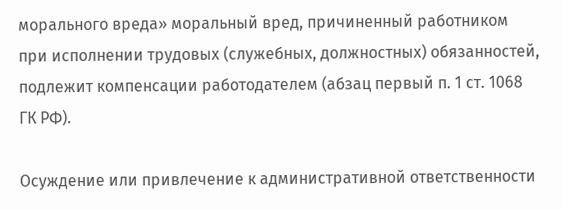морального вреда» моральный вред, причиненный работником при исполнении трудовых (служебных, должностных) обязанностей, подлежит компенсации работодателем (абзац первый п. 1 ст. 1068 ГК РФ).

Осуждение или привлечение к административной ответственности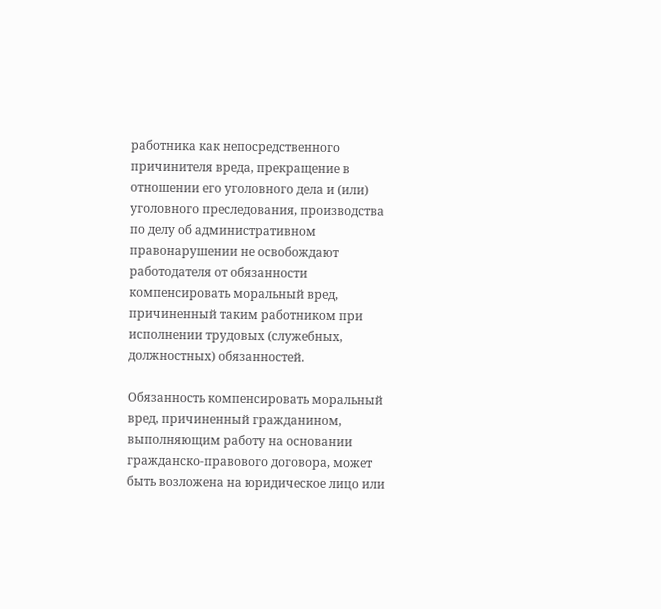работника как непосредственного причинителя вреда, прекращение в отношении его уголовного дела и (или) уголовного преследования, производства по делу об административном правонарушении не освобождают работодателя от обязанности компенсировать моральный вред, причиненный таким работником при исполнении трудовых (служебных, должностных) обязанностей.

Обязанность компенсировать моральный вред, причиненный гражданином, выполняющим работу на основании гражданско-правового договора, может быть возложена на юридическое лицо или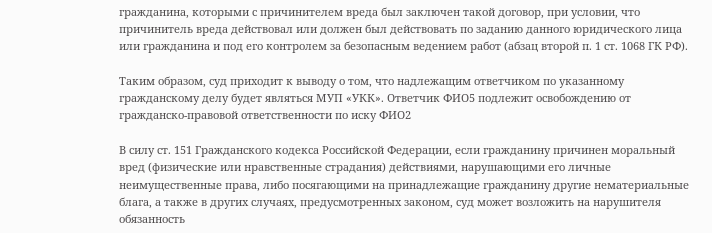гражданина, которыми с причинителем вреда был заключен такой договор, при условии, что причинитель вреда действовал или должен был действовать по заданию данного юридического лица или гражданина и под его контролем за безопасным ведением работ (абзац второй п. 1 ст. 1068 ГК РФ).

Таким образом, суд приходит к выводу о том, что надлежащим ответчиком по указанному гражданскому делу будет являться МУП «УКК». Ответчик ФИО5 подлежит освобождению от гражданско-правовой ответственности по иску ФИО2

В силу ст. 151 Гражданского кодекса Российской Федерации, если гражданину причинен моральный вред (физические или нравственные страдания) действиями, нарушающими его личные неимущественные права, либо посягающими на принадлежащие гражданину другие нематериальные блага, а также в других случаях, предусмотренных законом, суд может возложить на нарушителя обязанность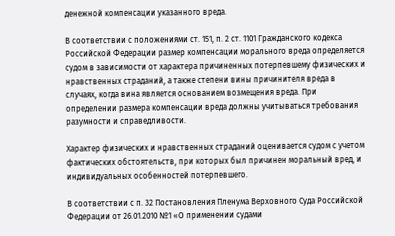денежной компенсации указанного вреда.

В соответствии с положениями ст. 151, п. 2 ст. 1101 Гражданского кодекса Российской Федерации размер компенсации морального вреда определяется судом в зависимости от характера причиненных потерпевшему физических и нравственных страданий, а также степени вины причинителя вреда в случаях, когда вина является основанием возмещения вреда. При определении размера компенсации вреда должны учитываться требования разумности и справедливости.

Характер физических и нравственных страданий оценивается судом с учетом фактических обстоятельств, при которых был причинен моральный вред, и индивидуальных особенностей потерпевшего.

В соответствии с п. 32 Постановления Пленума Верховного Суда Российской Федерации от 26.01.2010 №1 «О применении судами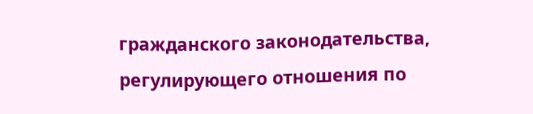гражданского законодательства, регулирующего отношения по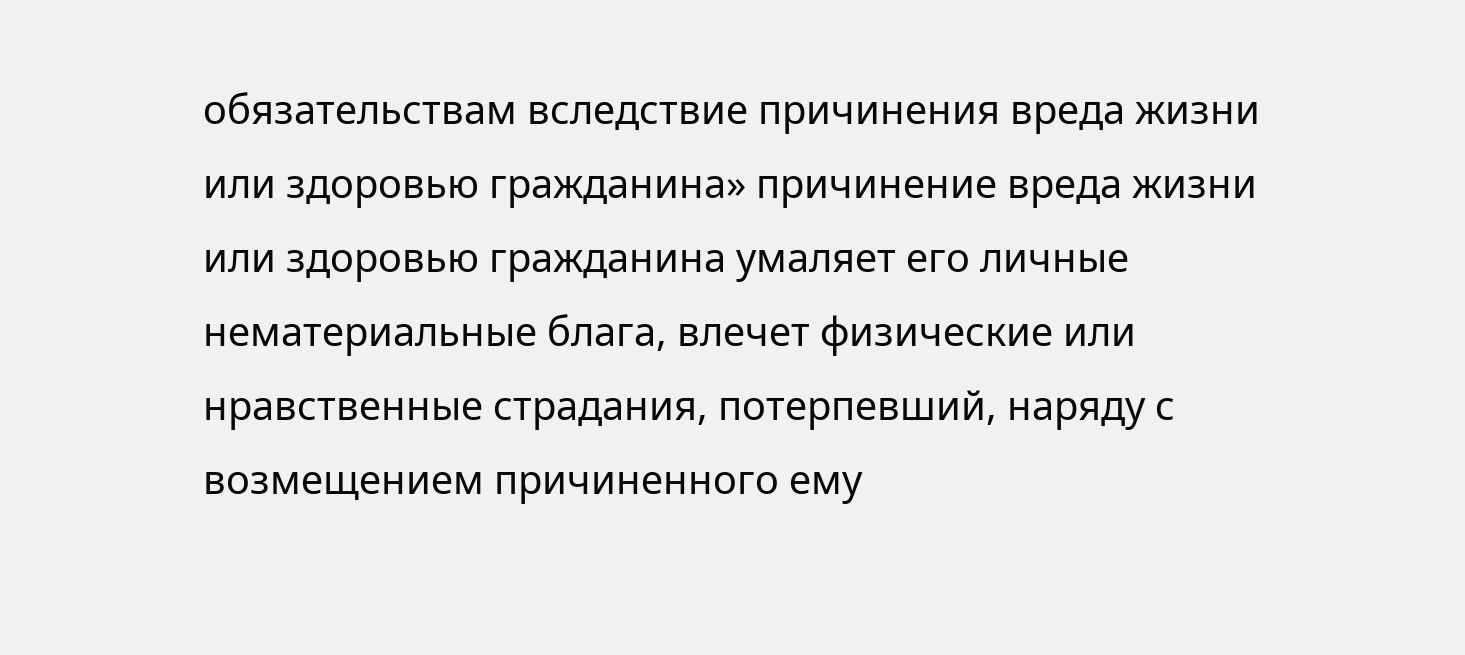обязательствам вследствие причинения вреда жизни или здоровью гражданина» причинение вреда жизни или здоровью гражданина умаляет его личные нематериальные блага, влечет физические или нравственные страдания, потерпевший, наряду с возмещением причиненного ему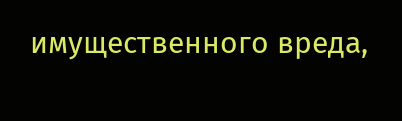имущественного вреда,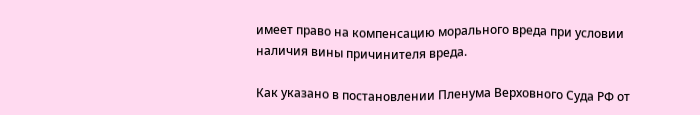имеет право на компенсацию морального вреда при условии наличия вины причинителя вреда.

Как указано в постановлении Пленума Верховного Суда РФ от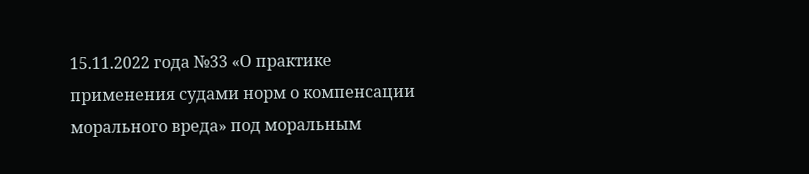15.11.2022 года №33 «О практике применения судами норм о компенсации морального вреда» под моральным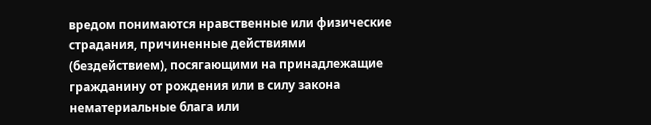вредом понимаются нравственные или физические страдания, причиненные действиями (бездействием), посягающими на принадлежащие гражданину от рождения или в силу закона нематериальные блага или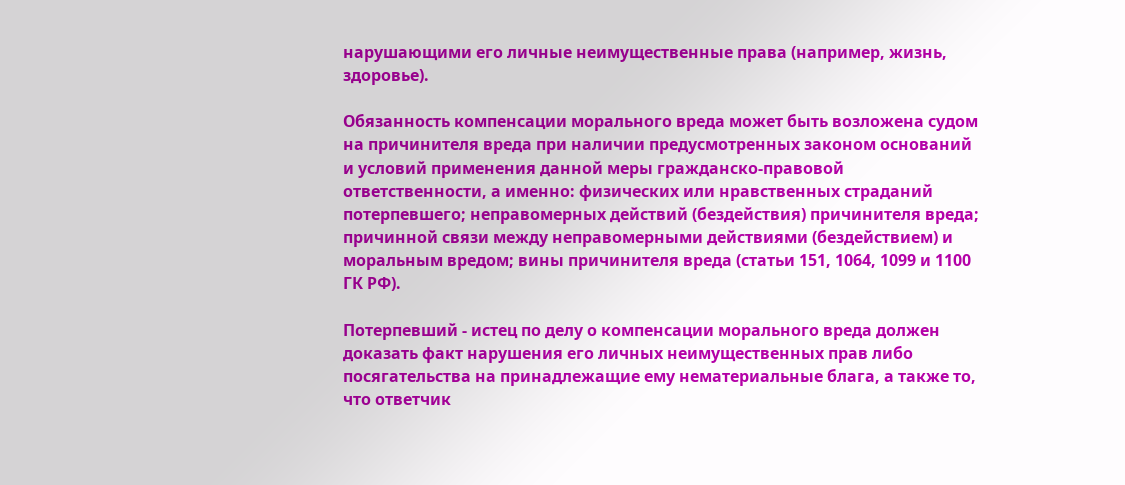нарушающими его личные неимущественные права (например, жизнь, здоровье).

Обязанность компенсации морального вреда может быть возложена судом на причинителя вреда при наличии предусмотренных законом оснований и условий применения данной меры гражданско-правовой ответственности, а именно: физических или нравственных страданий потерпевшего; неправомерных действий (бездействия) причинителя вреда; причинной связи между неправомерными действиями (бездействием) и моральным вредом; вины причинителя вреда (статьи 151, 1064, 1099 и 1100 ГК РФ).

Потерпевший - истец по делу о компенсации морального вреда должен доказать факт нарушения его личных неимущественных прав либо посягательства на принадлежащие ему нематериальные блага, а также то, что ответчик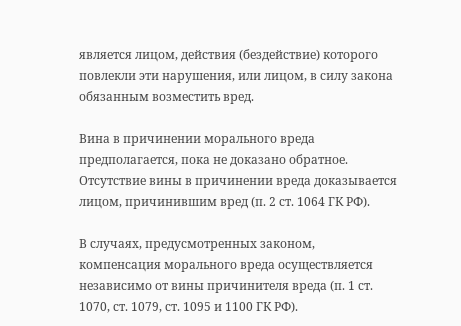является лицом, действия (бездействие) которого повлекли эти нарушения, или лицом, в силу закона обязанным возместить вред.

Вина в причинении морального вреда предполагается, пока не доказано обратное. Отсутствие вины в причинении вреда доказывается лицом, причинившим вред (п. 2 ст. 1064 ГК РФ).

В случаях, предусмотренных законом, компенсация морального вреда осуществляется независимо от вины причинителя вреда (п. 1 ст. 1070, ст. 1079, ст. 1095 и 1100 ГК РФ).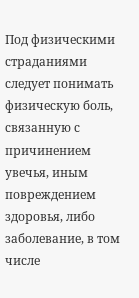Под физическими страданиями следует понимать физическую боль, связанную с причинением увечья, иным повреждением здоровья, либо заболевание, в том числе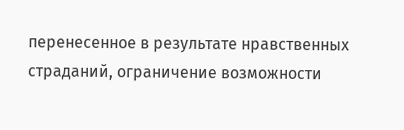перенесенное в результате нравственных страданий, ограничение возможности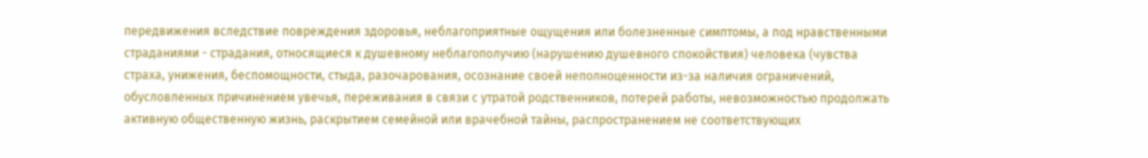передвижения вследствие повреждения здоровья, неблагоприятные ощущения или болезненные симптомы, а под нравственными страданиями - страдания, относящиеся к душевному неблагополучию (нарушению душевного спокойствия) человека (чувства страха, унижения, беспомощности, стыда, разочарования, осознание своей неполноценности из-за наличия ограничений, обусловленных причинением увечья, переживания в связи с утратой родственников, потерей работы, невозможностью продолжать активную общественную жизнь, раскрытием семейной или врачебной тайны, распространением не соответствующих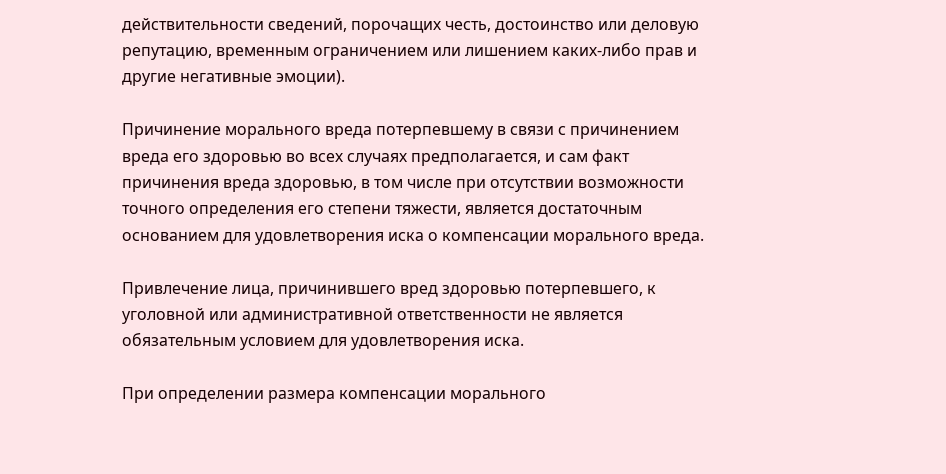действительности сведений, порочащих честь, достоинство или деловую репутацию, временным ограничением или лишением каких-либо прав и другие негативные эмоции).

Причинение морального вреда потерпевшему в связи с причинением вреда его здоровью во всех случаях предполагается, и сам факт причинения вреда здоровью, в том числе при отсутствии возможности точного определения его степени тяжести, является достаточным основанием для удовлетворения иска о компенсации морального вреда.

Привлечение лица, причинившего вред здоровью потерпевшего, к уголовной или административной ответственности не является обязательным условием для удовлетворения иска.

При определении размера компенсации морального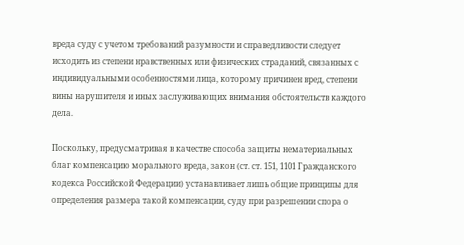вреда суду с учетом требований разумности и справедливости следует исходить из степени нравственных или физических страданий, связанных с индивидуальными особенностями лица, которому причинен вред, степени вины нарушителя и иных заслуживающих внимания обстоятельств каждого дела.

Поскольку, предусматривая в качестве способа защиты нематериальных благ компенсацию морального вреда, закон (ст. ст. 151, 1101 Гражданского кодекса Российской Федерации) устанавливает лишь общие принципы для определения размера такой компенсации, суду при разрешении спора о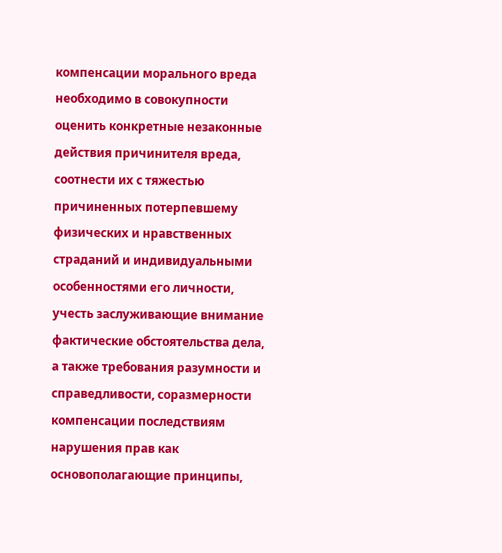компенсации морального вреда необходимо в совокупности оценить конкретные незаконные действия причинителя вреда, соотнести их с тяжестью причиненных потерпевшему физических и нравственных страданий и индивидуальными особенностями его личности, учесть заслуживающие внимание фактические обстоятельства дела, а также требования разумности и справедливости, соразмерности компенсации последствиям нарушения прав как основополагающие принципы,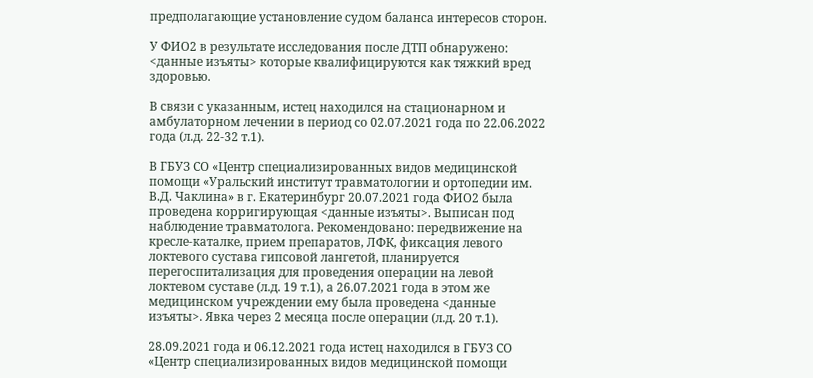предполагающие установление судом баланса интересов сторон.

У ФИО2 в результате исследования после ДТП обнаружено: <данные изъяты> которые квалифицируются как тяжкий вред здоровью.

В связи с указанным, истец находился на стационарном и амбулаторном лечении в период со 02.07.2021 года по 22.06.2022 года (л.д. 22-32 т.1).

В ГБУЗ СО «Центр специализированных видов медицинской помощи «Уральский институт травматологии и ортопедии им. В.Д. Чаклина» в г. Екатеринбург 20.07.2021 года ФИО2 была проведена корригирующая <данные изъяты>. Выписан под наблюдение травматолога. Рекомендовано: передвижение на кресле-каталке, прием препаратов, ЛФК, фиксация левого локтевого сустава гипсовой лангетой, планируется перегоспитализация для проведения операции на левой локтевом суставе (л.д. 19 т.1), а 26.07.2021 года в этом же медицинском учреждении ему была проведена <данные изъяты>. Явка через 2 месяца после операции (л.д. 20 т.1).

28.09.2021 года и 06.12.2021 года истец находился в ГБУЗ СО «Центр специализированных видов медицинской помощи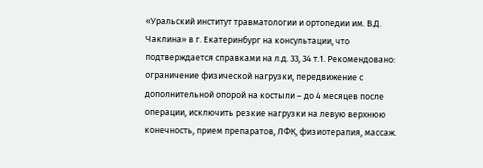«Уральский институт травматологии и ортопедии им. В.Д. Чаклина» в г. Екатеринбург на консультации, что подтверждается справками на л.д. 33, 34 т.1. Рекомендовано: ограничение физической нагрузки, передвижение с дополнительной опорой на костыли – до 4 месяцев после операции, исключить резкие нагрузки на левую верхнюю конечность, прием препаратов, ЛФК, физиотерапия, массаж.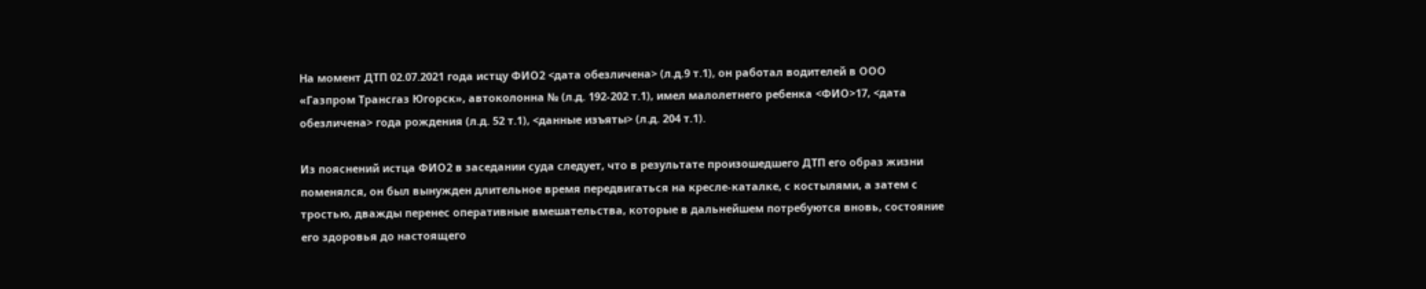На момент ДТП 02.07.2021 года истцу ФИО2 <дата обезличена> (л.д.9 т.1), он работал водителей в ООО «Газпром Трансгаз Югорск», автоколонна № (л.д. 192-202 т.1), имел малолетнего ребенка <ФИО>17, <дата обезличена> года рождения (л.д. 52 т.1), <данные изъяты> (л.д. 204 т.1).

Из пояснений истца ФИО2 в заседании суда следует, что в результате произошедшего ДТП его образ жизни поменялся, он был вынужден длительное время передвигаться на кресле-каталке, с костылями, а затем с тростью, дважды перенес оперативные вмешательства, которые в дальнейшем потребуются вновь, состояние его здоровья до настоящего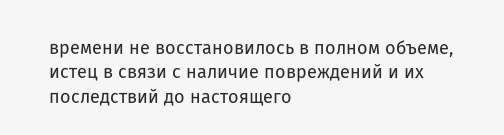времени не восстановилось в полном объеме, истец в связи с наличие повреждений и их последствий до настоящего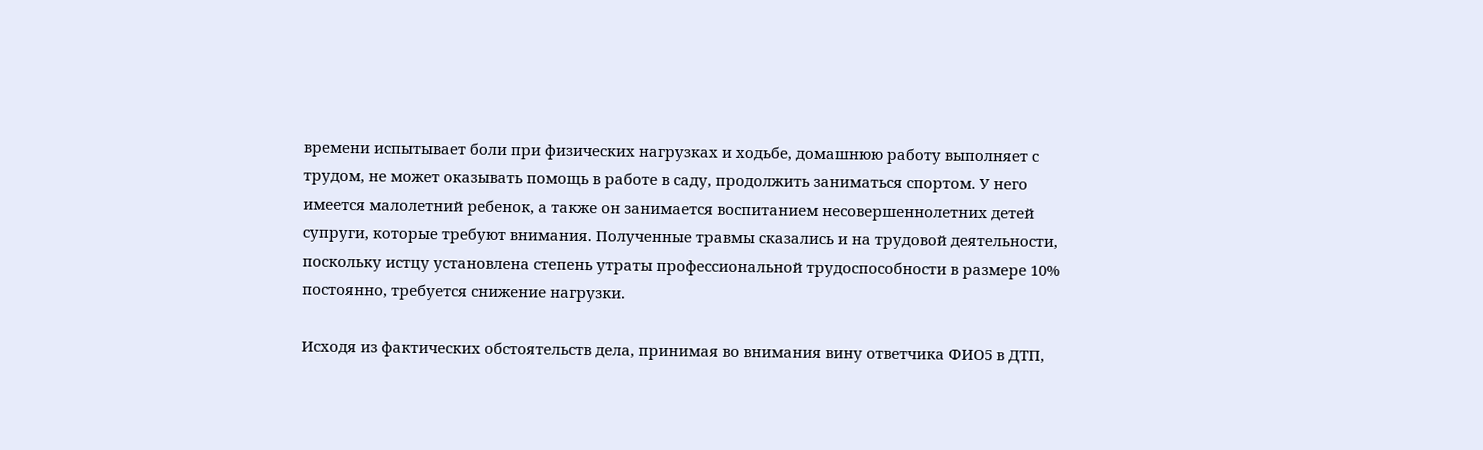времени испытывает боли при физических нагрузках и ходьбе, домашнюю работу выполняет с трудом, не может оказывать помощь в работе в саду, продолжить заниматься спортом. У него имеется малолетний ребенок, а также он занимается воспитанием несовершеннолетних детей супруги, которые требуют внимания. Полученные травмы сказались и на трудовой деятельности, поскольку истцу установлена степень утраты профессиональной трудоспособности в размере 10% постоянно, требуется снижение нагрузки.

Исходя из фактических обстоятельств дела, принимая во внимания вину ответчика ФИО5 в ДТП,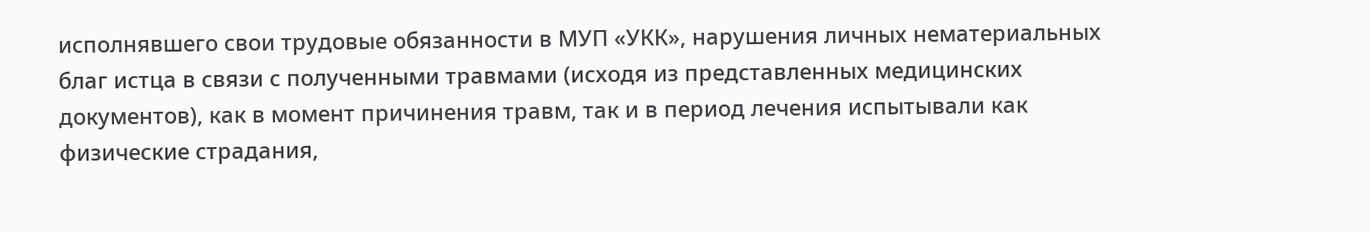исполнявшего свои трудовые обязанности в МУП «УКК», нарушения личных нематериальных благ истца в связи с полученными травмами (исходя из представленных медицинских документов), как в момент причинения травм, так и в период лечения испытывали как физические страдания,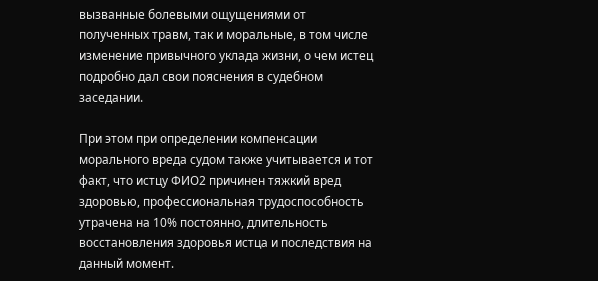вызванные болевыми ощущениями от полученных травм, так и моральные, в том числе изменение привычного уклада жизни, о чем истец подробно дал свои пояснения в судебном заседании.

При этом при определении компенсации морального вреда судом также учитывается и тот факт, что истцу ФИО2 причинен тяжкий вред здоровью, профессиональная трудоспособность утрачена на 10% постоянно, длительность восстановления здоровья истца и последствия на данный момент.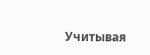Учитывая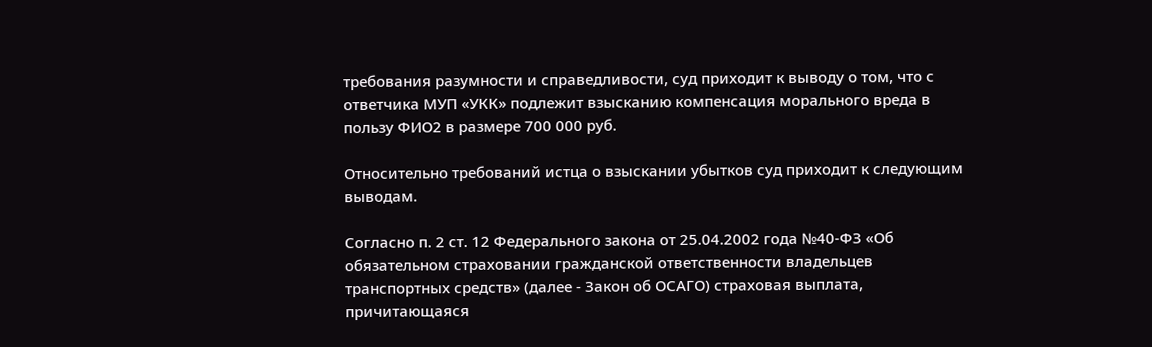требования разумности и справедливости, суд приходит к выводу о том, что с ответчика МУП «УКК» подлежит взысканию компенсация морального вреда в пользу ФИО2 в размере 700 000 руб.

Относительно требований истца о взыскании убытков суд приходит к следующим выводам.

Согласно п. 2 ст. 12 Федерального закона от 25.04.2002 года №40-ФЗ «Об обязательном страховании гражданской ответственности владельцев транспортных средств» (далее - Закон об ОСАГО) страховая выплата, причитающаяся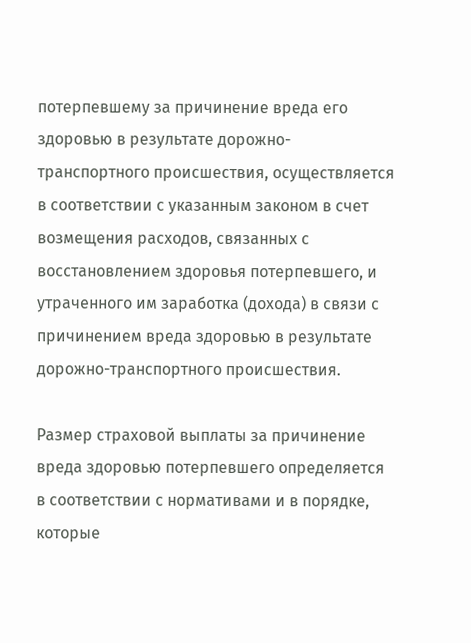потерпевшему за причинение вреда его здоровью в результате дорожно-транспортного происшествия, осуществляется в соответствии с указанным законом в счет возмещения расходов, связанных с восстановлением здоровья потерпевшего, и утраченного им заработка (дохода) в связи с причинением вреда здоровью в результате дорожно-транспортного происшествия.

Размер страховой выплаты за причинение вреда здоровью потерпевшего определяется в соответствии с нормативами и в порядке, которые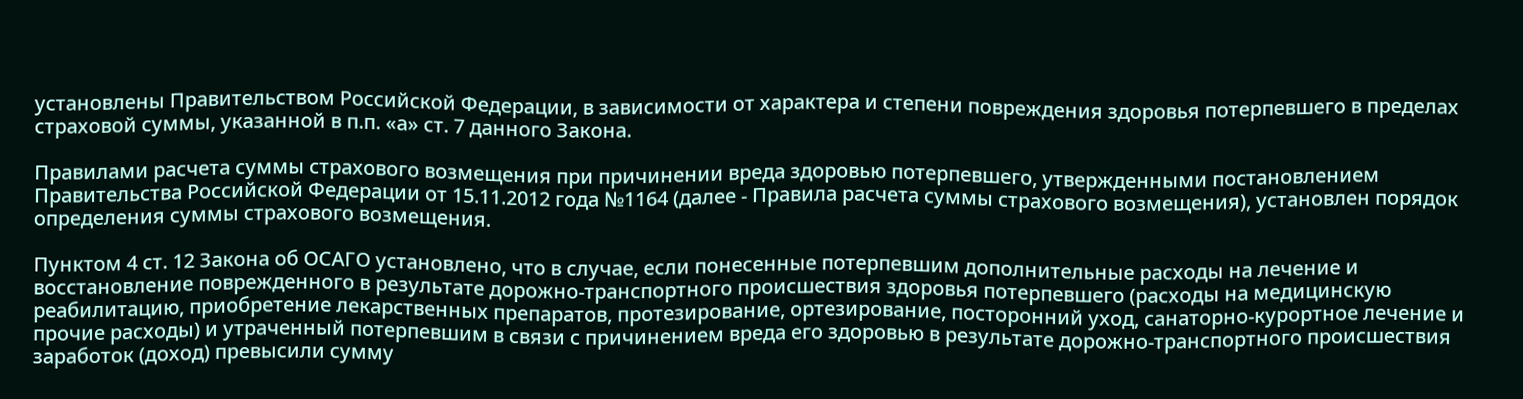установлены Правительством Российской Федерации, в зависимости от характера и степени повреждения здоровья потерпевшего в пределах страховой суммы, указанной в п.п. «а» ст. 7 данного Закона.

Правилами расчета суммы страхового возмещения при причинении вреда здоровью потерпевшего, утвержденными постановлением Правительства Российской Федерации от 15.11.2012 года №1164 (далее - Правила расчета суммы страхового возмещения), установлен порядок определения суммы страхового возмещения.

Пунктом 4 ст. 12 Закона об ОСАГО установлено, что в случае, если понесенные потерпевшим дополнительные расходы на лечение и восстановление поврежденного в результате дорожно-транспортного происшествия здоровья потерпевшего (расходы на медицинскую реабилитацию, приобретение лекарственных препаратов, протезирование, ортезирование, посторонний уход, санаторно-курортное лечение и прочие расходы) и утраченный потерпевшим в связи с причинением вреда его здоровью в результате дорожно-транспортного происшествия заработок (доход) превысили сумму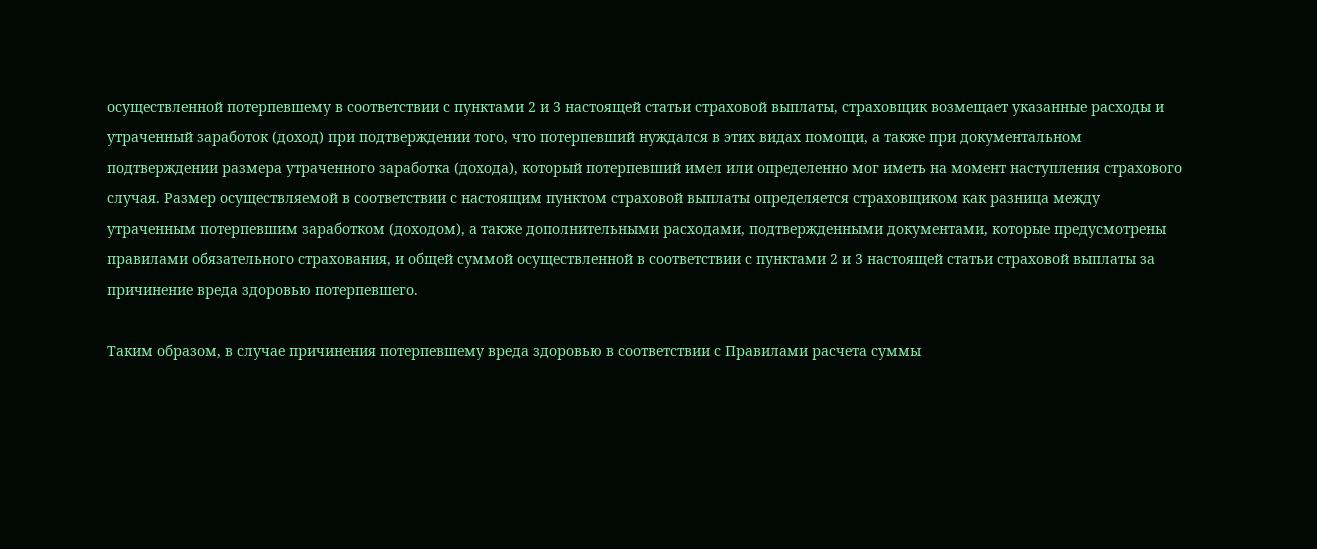осуществленной потерпевшему в соответствии с пунктами 2 и 3 настоящей статьи страховой выплаты, страховщик возмещает указанные расходы и утраченный заработок (доход) при подтверждении того, что потерпевший нуждался в этих видах помощи, а также при документальном подтверждении размера утраченного заработка (дохода), который потерпевший имел или определенно мог иметь на момент наступления страхового случая. Размер осуществляемой в соответствии с настоящим пунктом страховой выплаты определяется страховщиком как разница между утраченным потерпевшим заработком (доходом), а также дополнительными расходами, подтвержденными документами, которые предусмотрены правилами обязательного страхования, и общей суммой осуществленной в соответствии с пунктами 2 и 3 настоящей статьи страховой выплаты за причинение вреда здоровью потерпевшего.

Таким образом, в случае причинения потерпевшему вреда здоровью в соответствии с Правилами расчета суммы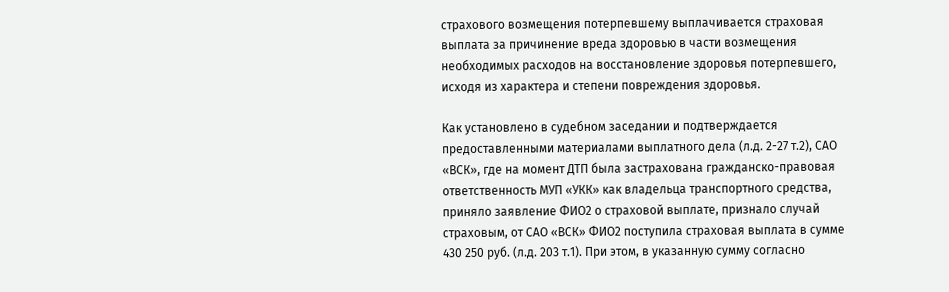страхового возмещения потерпевшему выплачивается страховая выплата за причинение вреда здоровью в части возмещения необходимых расходов на восстановление здоровья потерпевшего, исходя из характера и степени повреждения здоровья.

Как установлено в судебном заседании и подтверждается предоставленными материалами выплатного дела (л.д. 2-27 т.2), САО «ВСК», где на момент ДТП была застрахована гражданско-правовая ответственность МУП «УКК» как владельца транспортного средства, приняло заявление ФИО2 о страховой выплате, признало случай страховым, от САО «ВСК» ФИО2 поступила страховая выплата в сумме 430 250 руб. (л.д. 203 т.1). При этом, в указанную сумму согласно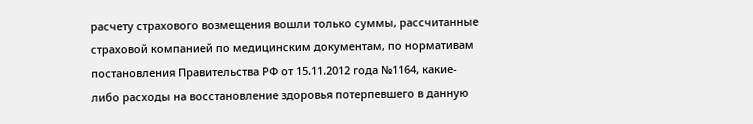расчету страхового возмещения вошли только суммы, рассчитанные страховой компанией по медицинским документам, по нормативам постановления Правительства РФ от 15.11.2012 года №1164, какие-либо расходы на восстановление здоровья потерпевшего в данную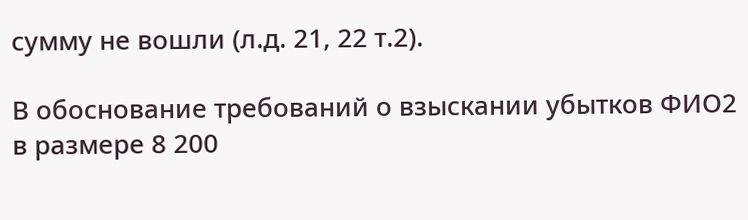сумму не вошли (л.д. 21, 22 т.2).

В обоснование требований о взыскании убытков ФИО2 в размере 8 200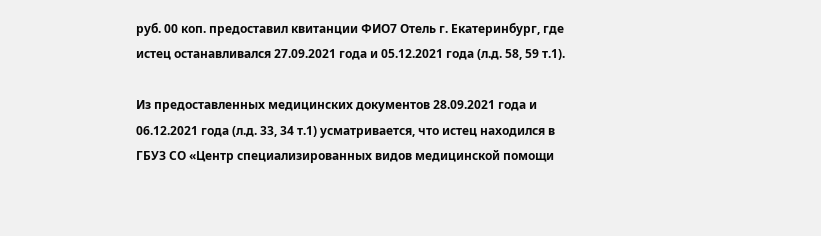руб. 00 коп. предоставил квитанции ФИО7 Отель г. Екатеринбург, где истец останавливался 27.09.2021 года и 05.12.2021 года (л.д. 58, 59 т.1).

Из предоставленных медицинских документов 28.09.2021 года и 06.12.2021 года (л.д. 33, 34 т.1) усматривается, что истец находился в ГБУЗ СО «Центр специализированных видов медицинской помощи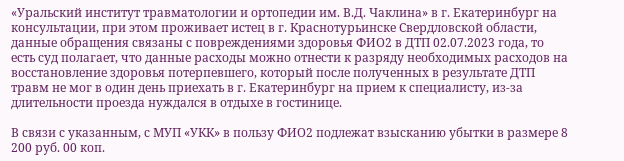«Уральский институт травматологии и ортопедии им. В.Д. Чаклина» в г. Екатеринбург на консультации, при этом проживает истец в г. Краснотурьинске Свердловской области, данные обращения связаны с повреждениями здоровья ФИО2 в ДТП 02.07.2023 года, то есть суд полагает, что данные расходы можно отнести к разряду необходимых расходов на восстановление здоровья потерпевшего, который после полученных в результате ДТП травм не мог в один день приехать в г. Екатеринбург на прием к специалисту, из-за длительности проезда нуждался в отдыхе в гостинице.

В связи с указанным, с МУП «УКК» в пользу ФИО2 подлежат взысканию убытки в размере 8 200 руб. 00 коп.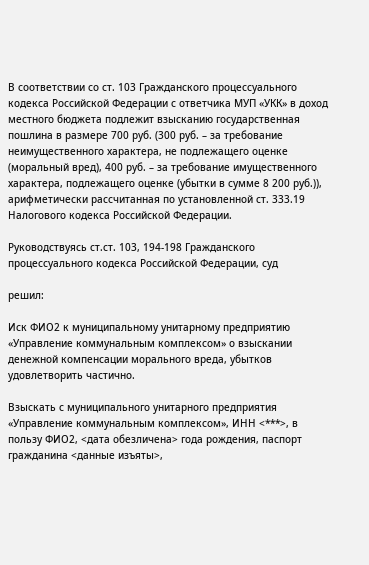В соответствии со ст. 103 Гражданского процессуального кодекса Российской Федерации с ответчика МУП «УКК» в доход местного бюджета подлежит взысканию государственная пошлина в размере 700 руб. (300 руб. – за требование неимущественного характера, не подлежащего оценке (моральный вред), 400 руб. – за требование имущественного характера, подлежащего оценке (убытки в сумме 8 200 руб.)), арифметически рассчитанная по установленной ст. 333.19 Налогового кодекса Российской Федерации.

Руководствуясь ст.ст. 103, 194-198 Гражданского процессуального кодекса Российской Федерации, суд

решил:

Иск ФИО2 к муниципальному унитарному предприятию «Управление коммунальным комплексом» о взыскании денежной компенсации морального вреда, убытков удовлетворить частично.

Взыскать с муниципального унитарного предприятия «Управление коммунальным комплексом», ИНН <***>, в пользу ФИО2, <дата обезличена> года рождения, паспорт гражданина <данные изъяты>,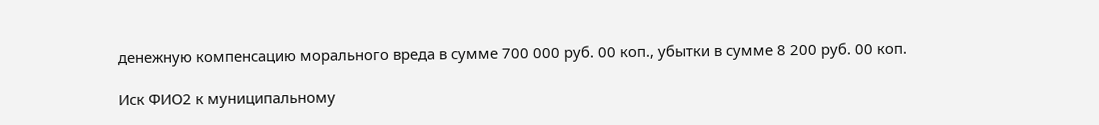денежную компенсацию морального вреда в сумме 700 000 руб. 00 коп., убытки в сумме 8 200 руб. 00 коп.

Иск ФИО2 к муниципальному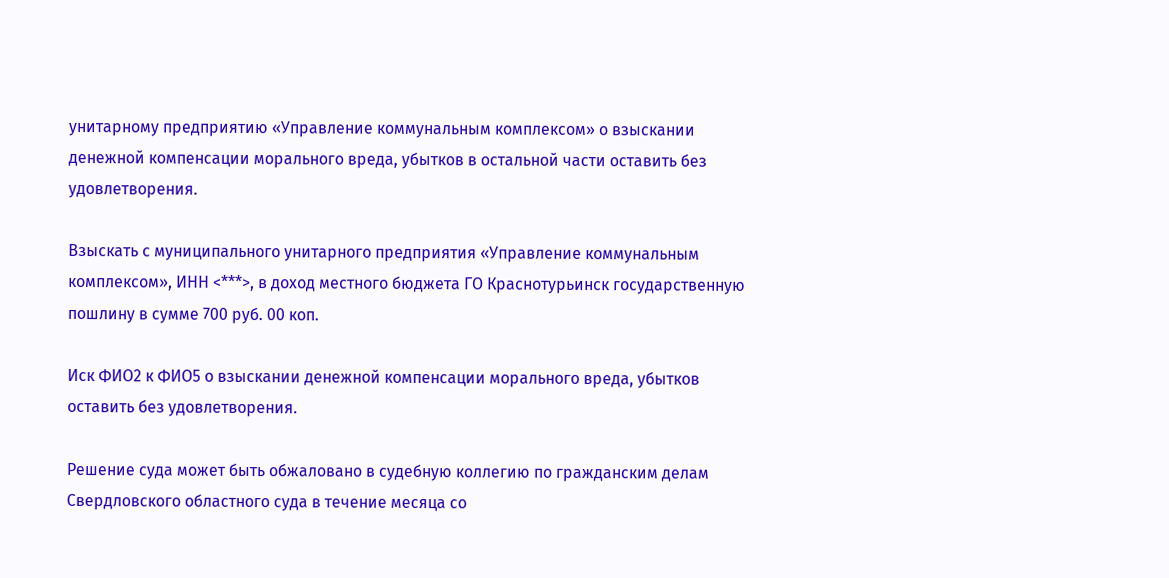унитарному предприятию «Управление коммунальным комплексом» о взыскании денежной компенсации морального вреда, убытков в остальной части оставить без удовлетворения.

Взыскать с муниципального унитарного предприятия «Управление коммунальным комплексом», ИНН <***>, в доход местного бюджета ГО Краснотурьинск государственную пошлину в сумме 700 руб. 00 коп.

Иск ФИО2 к ФИО5 о взыскании денежной компенсации морального вреда, убытков оставить без удовлетворения.

Решение суда может быть обжаловано в судебную коллегию по гражданским делам Свердловского областного суда в течение месяца со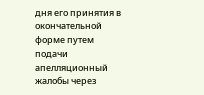дня его принятия в окончательной форме путем подачи апелляционный жалобы через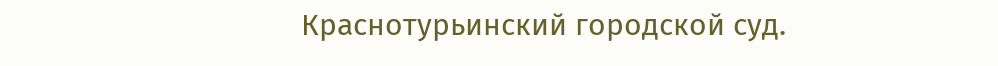Краснотурьинский городской суд.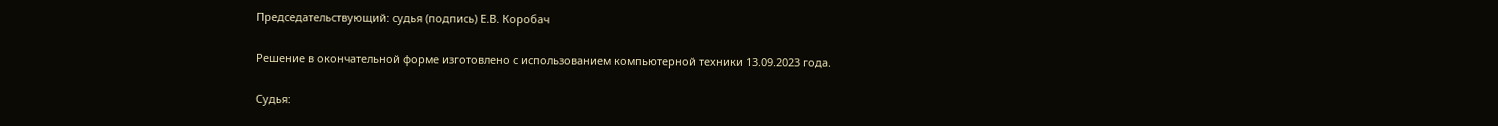Председательствующий: судья (подпись) Е.В. Коробач

Решение в окончательной форме изготовлено с использованием компьютерной техники 13.09.2023 года.

Судья: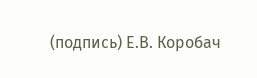(подпись) Е.В. Коробач